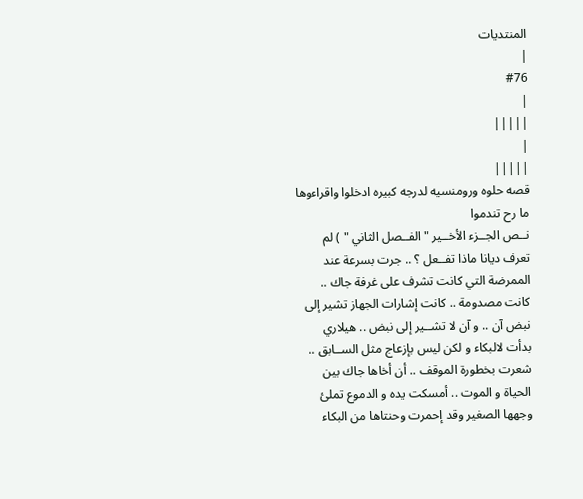المنتديات
|
#76
|
|||||
|
|||||
قصه حلوه ورومنسيه لدرجه كبيره ادخلوا واقراءوها ما رح تندموا
نــص الجــزء الأخــير " الفــصل الثاني " ) لم تعرف ديانا ماذا تفــعل ؟ .. جرت بسرعة عند الممرضة التي كانت تشرف على غرفة جاك .. كانت مصدومة .. كانت إشارات الجهاز تشير إلى نبض آن .. و آن لا تشــير إلى نبض .. هيلاري بدأت لالبكاء و لكن ليس بإزعاج مثل الســابق .. شعرت بخطورة الموقف .. أن أخاها جاك بين الحياة و الموت .. أمسكت يده و الدموع تملئ وجهها الصغير وقد إحمرت وحنتاها من البكاء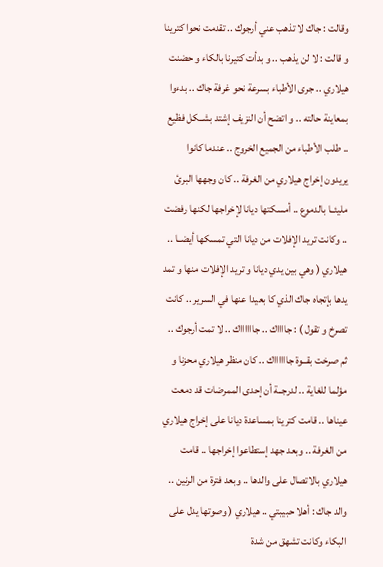وقالت : جاك لا تذهب عني أرجوك .. تقدمت نحوا كترينا و قالت : لا لن يذهب .. و بدأت كتيرنا بالكاء و حضنت هيلاري .. جرى الأطباء بسرعة نحو غرفة جاك .. بدءوا بمعاينة حالته .. و اتضح أن النزيف إشتد بشــكل فظيع .. طلب الأطباء من الجميع الخروج .. عندما كانوا يريدون إخراج هيلاري من الغرفة .. كان وجهها البرئ مليئــا بالدموع .. أمسكتها ديانا لإخراجها لكنها رفضت .. وكانت تريد الإفلات من ديانا التي تمسكها أيضــا .. هيلاري ( وهي بين يدي ديانا و تريد الإفلات منها و تمد يدها بإتجاه جاك الذي كا بعيدا عنها في السرير .. كانت تصرخ و تقول ) : جااااك .. جااااااك .. لا تمت أرجوك .. ثم صرخت بقــوة جااااااك .. كان منظر هيلاري محزنا و مؤلما للغاية .. لدرجــة أن إحدى الممرضات قد دمعت عيناها .. قامت كترينا بمساعدة ديانا على إخراج هيلاري من الغرفة .. وبعد جهد إستطاعوا إخراجها .. قامت هيلاري بالاتصال على والدها .. وبعد فترة من الرنين .. والد جاك : أهلا حبيبتي .. هيلاري ( وصوتها يدل على البكاء وكانت تشهق من شدة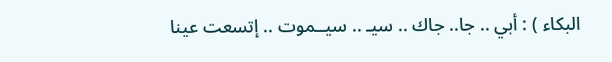البكاء ) : أبي .. جا.. جاك .. سيـ .. سيــموت .. إتسعت عينا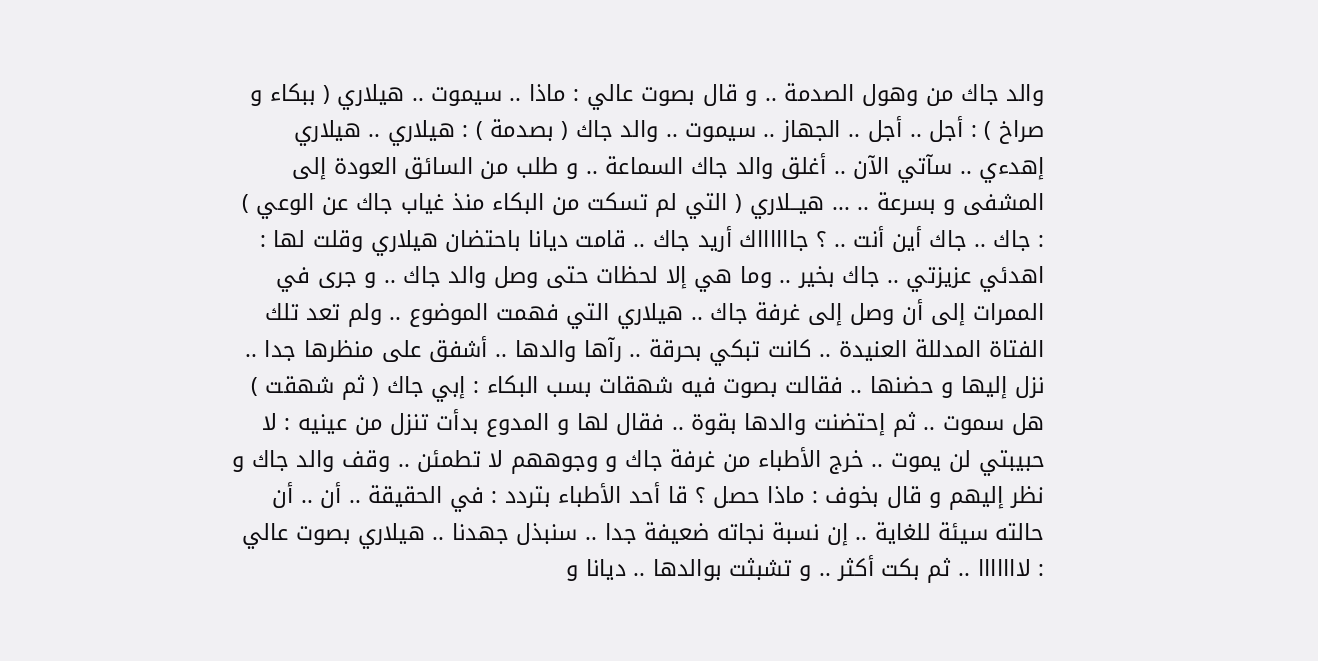والد جاك من وهول الصدمة .. و قال بصوت عالي : ماذا .. سيموت .. هيلاري ( ببكاء و صراخ ) : أجل .. أجل .. الجهاز .. سيموت .. والد جاك ( بصدمة ) : هيلاري .. هيلاري إهدءي .. سآتي الآن .. أغلق والد جاك السماعة .. و طلب من السائق العودة إلى المشفى و بسرعة .. ... هيــلاري ( التي لم تسكت من البكاء منذ غياب جاك عن الوعي ) : جاك .. جاك أين أنت .. ؟ جااااااك أريد جاك .. قامت ديانا باحتضان هيلاري وقلت لها : اهدئي عزيزتي .. جاك بخير .. وما هي إلا لحظات حتى وصل والد جاك .. و جرى في الممرات إلى أن وصل إلى غرفة جاك .. هيلاري التي فهمت الموضوع .. ولم تعد تلك الفتاة المدللة العنيدة .. كانت تبكي بحرقة .. رآها والدها .. أشفق على منظرها جدا .. نزل إليها و حضنها .. فقالت بصوت فيه شهقات بسب البكاء : إبي جاك ( ثم شهقت ) هل سموت .. ثم إحتضنت والدها بقوة .. فقال لها و المدوع بدأت تنزل من عينيه : لا حبيبتي لن يموت .. خرج الأطباء من غرفة جاك و وجوههم لا تطمئن .. وقف والد جاك و نظر إليهم و قال بخوف : ماذا حصل ؟ قا أحد الأطباء بتردد : في الحقيقة .. أن .. أن حالته سيئة للغاية .. إن نسبة نجاته ضعيفة جدا .. سنبذل جهدنا .. هيلاري بصوت عالي : لااااااا .. ثم بكت أكثر .. و تشبثت بوالدها .. ديانا و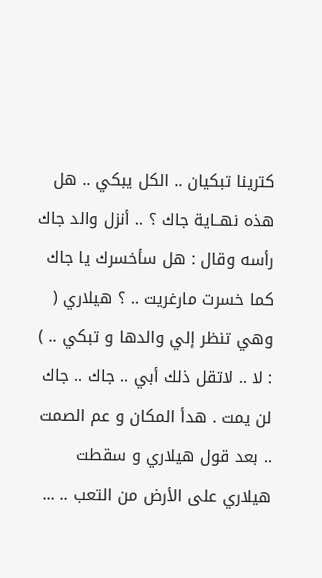كترينا تبكيان .. الكل يبكي .. هل هذه نهــاية جاك ؟ .. أنزل والد جاك رأسه وقال : هل سأخسرك يا جاك كما خسرت مارغريت .. ؟ هيلاري ( وهي تنظر إلي والدها و تبكي .. ) : لا .. لاتقل ذلك أبي .. جاك .. جاك لن يمت . هدأ المكان و عم الصمت .. بعد قول هيلاري و سقطت هيلاري على الأرض من التعب .. ...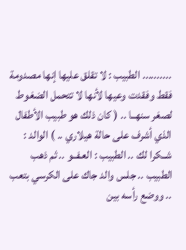.......... الطبيب : لا تقلق عليها إنها مصدومة فقط وفقدت وعيها لأنها لا تتحمل الضغوط لصغر سنهــا .. ( كان ذلك هو طبيب الأطفال الذي أشرف على حالة هيلاري .. ) الوالد : شــكرا لك .. الطبيب : العـفــو .. ثم ذهب الطبيب .. جلس والد جاك على الكرسي بتعب .. ووضع رأسه بين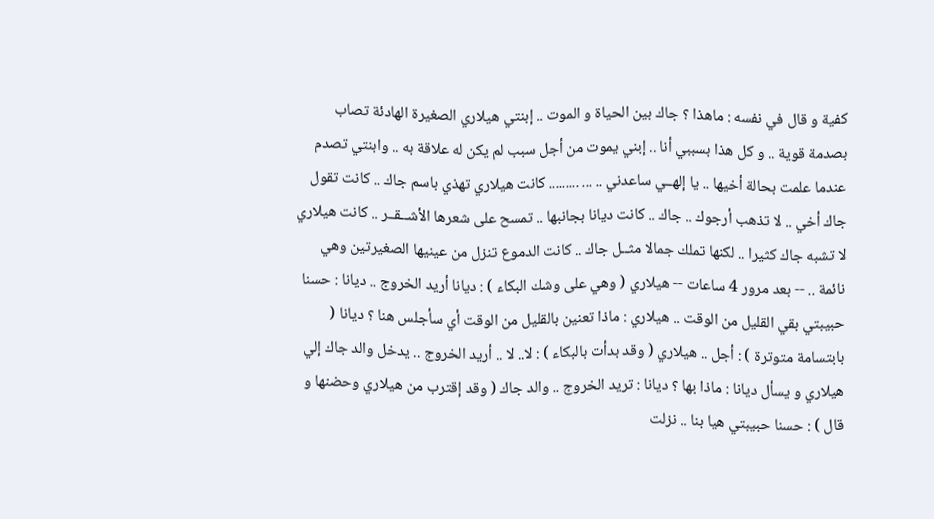كفية و قال في نفسه : ماهذا ؟ جاك بين الحياة و الموت .. إبنتي هيلاري الصغيرة الهادئة تصاب بصدمة قوية .. و كل هذا بسببي أنا .. إبني يموت من أجل سبب لم يكن له علاقة به .. وابنتي تصدم عندما علمت بحالة أخيها .. يا إلهــي ساعدني .. ... ......... كانت هيلاري تهذي باسم جاك .. كانت تقول جاك أخي .. لا تذهب أرجوك .. جاك .. كانت ديانا بجانبها .. تمسح على شعرها الأشــقــر .. كانت هيلاري لا تشبه جاك كثيرا .. لكنها تملك جمالا مثــل جاك .. كانت الدموع تنزل من عينيها الصغيرتين وهي نائمة .. -- بعد مرور 4 ساعات -- هيلاري ( وهي على وشك البكاء ) : ديانا أريد الخروج .. ديانا : حسنا حبيبتي بقي القليل من الوقت .. هيلاري : ماذا تعنين بالقليل من الوقت أي سأجلس هنا ؟ ديانا ( بابتسامة متوترة ) : أجل .. هيلاري ( وقد بدأت بالبكاء ) : لا.. لا .. أريد الخروج .. يدخل والد جاك إلي هيلاري و يسأل ديانا : ماذا بها ؟ ديانا : تريد الخروج .. والد جاك ( وقد إقترب من هيلاري وحضنها و قال ) : حسنا حبيبتي هيا بنا .. نزلت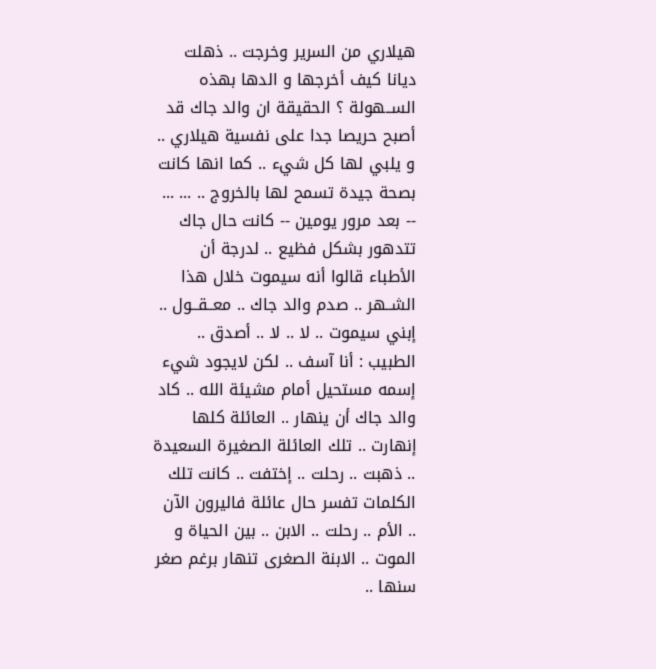هيلاري من السرير وخرجت .. ذهلت ديانا كيف أخرجها و الدها بهذه الســهولة ؟ الحقيقة ان والد جاك قد أصبح حريصا جدا على نفسية هيلاري .. و يلبي لها كل شيء .. كما انها كانت بصحة جيدة تسمح لها بالخروج .. ... ... -- بعد مرور يومين -- كانت حال جاك تتدهور بشكل فظيع .. لدرجة أن الأطباء قالوا أنه سيموت خلال هذا الشــهر .. صدم والد جاك .. معــقــول .. إبني سيموت .. لا .. لا .. أصدق .. الطبيب : أنا آسف .. لكن لايجود شيء إسمه مستحيل أمام مشيئة الله .. كاد والد جاك أن ينهار .. العائلة كلها إنهارت .. تلك العائلة الصغيرة السعيدة .. ذهبت .. رحلت .. إختفت .. كانت تلك الكلمات تفسر حال عائلة فاليرون الآن .. الأم .. رحلت .. الابن .. بين الحياة و الموت .. الابنة الصغرى تنهار برغم صغر سنها ..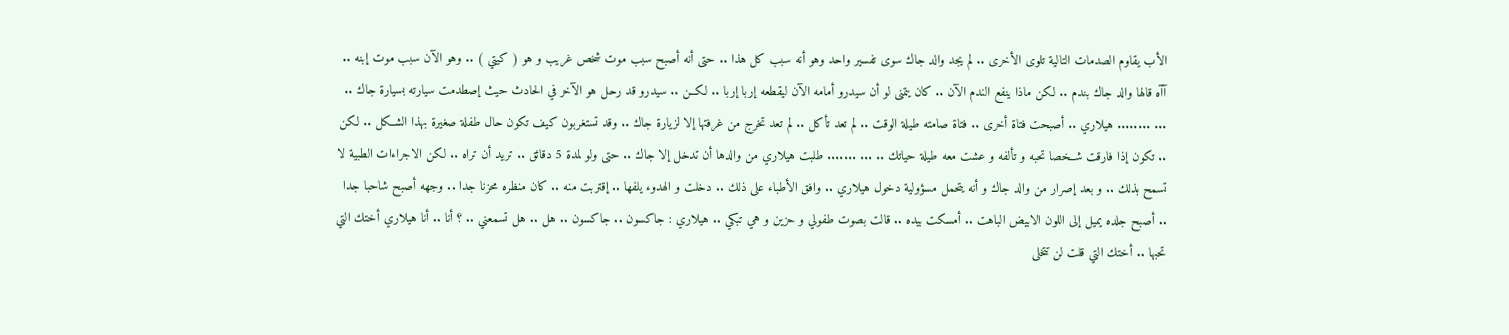الأب يقاوم الصدمات التالية تلوى الأخرى .. لم يجد والد جاك سوى تفسير واحد وهو أنه سبب كل هذا .. حتى أنه أصبح سبب موت شخص غريب و هو ( كيتي ) .. وهو الآن سبب موت إبنه .. آآه قالها والد جاك بندم .. لكن ماذا ينفع الندم الآن .. كان يتمنى لو أن سيدرو أمامه الآن ليقطعه إربا إربا .. لكــن .. سيدرو قد رحل هو الآخر في الحادث حيث إصطدمت سيارته بسيارة جاك .. ... ........ هيلاري .. أصبحت فتاة أخرى .. فتاة صامته طيلة الوقت .. لم تعد تأكل .. لم تعد تخرج من غرفتها إلا لزيارة جاك .. وقد تستغربون كيف تكون حال طفلة صغيرة بهذا الشــكل .. لكن .. تكون إذا فارقت شــخصا تحبه و تألفه و عشت معه طيلة حياتك .. ... ....... طلبت هيلاري من والدها أن تدخل إلا جاك .. حتى ولو لمدة 5 دقائق .. تريد أن تراه .. لكن الاجراءات الطبية لا تسمح بذلك .. و بعد إصرار من والد جاك و أنه يتحمل مسؤولية دخول هيلاري .. وافق الأطباء على ذلك .. دخلت و الهدوء يلفها .. إقتربت منه .. كان منظره محزنا جدا .. وجهه أصبح شاحبا جدا .. أصبح جلده يميل إلى اللون الابيض الباهت .. أمسكت بيده .. قالت بصوت طفولي و حزين و هي تبكي .. هيلاري : جاكسون .. جاكسون .. هل .. هل تسمعني .. ؟ أنا .. أنا هيلاري أختك التي تحبها .. أختك التي قلت لن تتخلى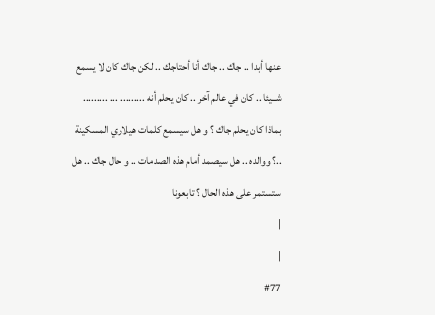عنها أبدا .. جاك .. جاك أنا أحتاجك .. لكن جاك كان لا يسمع شــيئا .. كان في عالم آخر .. كان يحلم أنه ......... ... ......... بماذا كان يحلم جاك ؟ و هل سيسمع كلمات هيلاري المسكينة ..؟ ووالده .. هل سيصمد أمام هذه الصدمات .. و حال جاك .. هل ستستمر على هذه الحال ؟ تابعونا
|
|
#77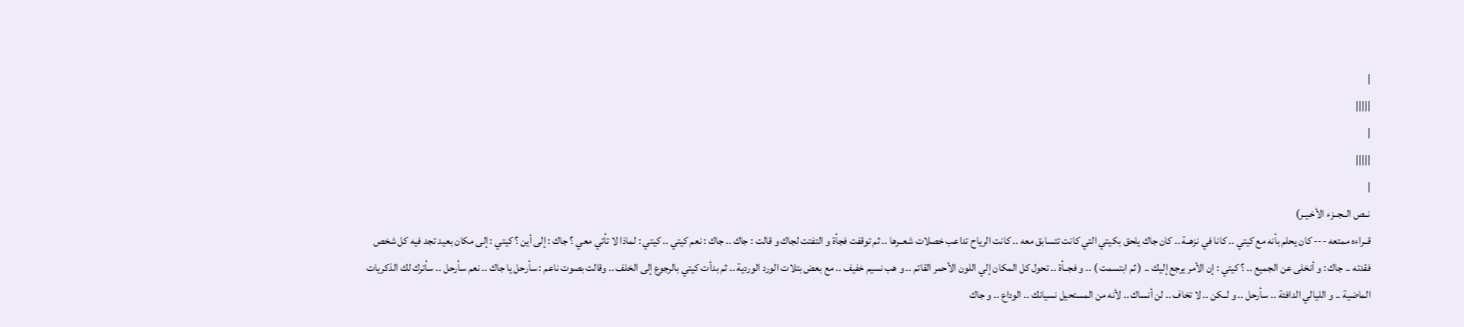|
|||||
|
|||||
|
نــص الــجــزء الأخـيـر)
قــراءه ممتعه --- كان يحلم بأنه مع كيتي .. كانا في نزهــة .. كان جاك يلحق بكيتي التي كانت تتسابق معه .. كانت الرياح تداعب خصلات شعــرها .. ثم توقفت فجأة و التفتت لجاك و قالت : جاك .. جاك : نعم كيتي .. كيتي : لماذا لا تأتي معي ؟ جاك : إلى أين ؟ كيتي : إلى مكان بعيد تجد فيه كل شخص فقدته .. جاك : و أنخلى عن الجميع .. ؟ كيتي : إن الأمر يرجع إليك .. ( ثم ابتسمت ) .. و فجــأة .. تحول كل المكان إلي اللون الأحمر القاتم .. و هب نسيم خفيف .. مع بعض بتلات الورد الوردية .. ثم بدأت كيتي بالرجوع إلى الخلف .. وقالت بصوت ناعم : سأرحل يا جاك .. نعم سأرحل .. سأترك لك الذكريات الماضية .. و الليالي الدافئة .. سأرحل .. و لــكن .. لا تخاف .. لن أنساك .. لأنه من المستحيل نسيانك .. الوداع .. و جاك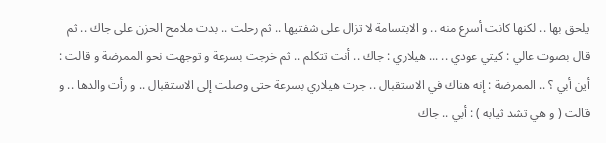يلحق بها .. لكنها كانت أسرع منه .. و الابتسامة لا تزال على شفتيها .. ثم رحلت .. بدت ملامح الحزن على جاك .. ثم قال بصوت عالي : كيتي عودي .. ... هيلاري : جاك .. أنت تتكلم .. ثم خرجت بسرعة و توجهت نحو الممرضة و قالت : أين أبي ؟ .. الممرضة : إنه هناك في الاستقبال .. جرت هيلاري بسرعة حتى وصلت إلى الاستقبال .. و رأت والدها .. و قالت ( و هي تشد ثيابه ) : أبي .. جاك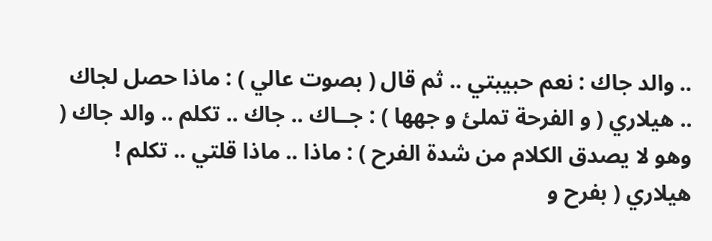.. والد جاك : نعم حبيبتي .. ثم قال ( بصوت عالي ) : ماذا حصل لجاك .. هيلاري ( و الفرحة تملئ و جهها ) : جــاك .. جاك .. تكلم .. والد جاك ( وهو لا يصدق الكلام من شدة الفرح ) : ماذا .. ماذا قلتي .. تكلم ! هيلاري ( بفرح و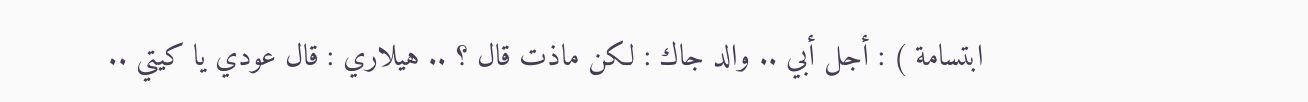ابتسامة ) : أجل أبي .. والد جاك : لكن ماذت قال ؟ .. هيلاري : قال عودي يا كيتي ..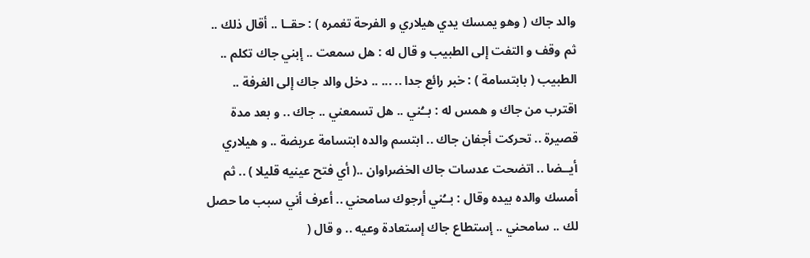والد جاك ( وهو يمسك يدي هيلاري و الفرحة تغمره ) : حقــا .. أقال ذلك .. ثم وقف و التفت إلى الطبيب و قال له : هل سمعت .. إبني جاك تكلم .. الطبيب ( بابتسامة ) : خبر رائع جدا .. ... .. دخل والد جاك إلى الغرفة .. اقترب من جاك و همس له : بــُني .. هل تسمعني .. جاك .. و بعد مدة قصيرة .. تحركت أجفان جاك .. ابتسم والده ابتسامة عريضة .. و هيلاري أيــضا .. اتضحت عدسات جاك الخضراوان ..( أي فتح عينيه قليلا ) .. ثم أمسك والده بيده وقال : بــُني أرجوك سامحني .. أعرف أني سبب ما حصل لك .. سامحني .. إستطاع جاك إستعادة وعيه .. و قال (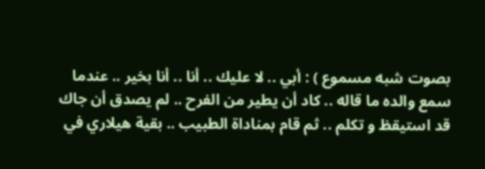بصوت شبه مسموع ) : أبي .. لا عليك .. أنا .. أنا بخير .. عندما سمع والده ما قاله .. كاد أن يطير من الفرح .. لم يصدق أن جاك قد استيقظ و تكلم .. ثم قام بمناداة الطبيب .. بقية هيلاري في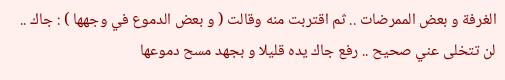الغرفة و بعض الممرضات .. ثم اقتربت منه وقالت ( و بعض الدموع في وجهها ) : جاك .. لن تتخلى عني صحيح .. رفع جاك يده قليلا و بجهد مسح دموعها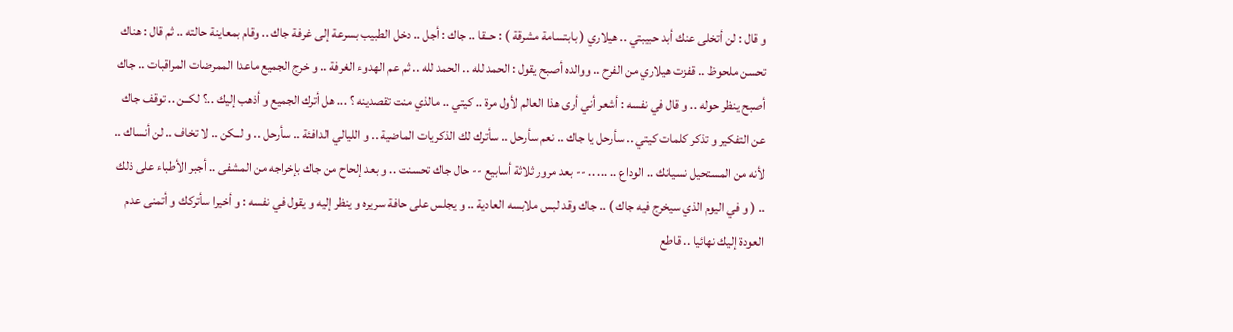و قال : لن أتخلى عنك أبد حبيبتي .. هيلاري ( بابتسامة مشرقة ) : حــقا .. جاك : أجل .. دخل الطبيب بسرعة إلى غرفة جاك .. وقام بمعاينة حالته .. ثم قال : هناك تحسن ملحوظ .. قفزت هيلاري من الفرح .. ووالده أصبح يقول : الحمد لله .. الحمد لله .. ثم عم الهدوء الغرفة .. و خرج الجميع ماعدا الممرضات المراقبات .. جاك أصبح ينظر حوله .. و قال في نفسه : أشعر أني أرى هذا العالم لأول مرة .. كيتي .. مالذي منت تقصدينه ؟ ... هل أترك الجميع و أذهب إليك ..؟ لكــن .. توقف جاك عن التفكير و تذكر كلمات كيتي .. سأرحل يا جاك .. نعم سأرحل .. سأترك لك الذكريات الماضية .. و الليالي الدافئة .. سأرحل .. و لــكن .. لا تخاف .. لن أنساك .. لأنه من المستحيل نسيانك .. الوداع .. ... .. -- بعد مرور ثلاثة أسابيع -- حال جاك تحسنت .. و بعد إلحاح من جاك بإخراجه من المشفى .. أجبر الأطباء على ذلك .. ( و في اليوم الذي سيخرج فيه جاك ) .. جاك وقد لبس ملابسه العادية .. و يجلس على حافة سريره و ينظر إليه و يقول في نفسه : و أخيرا سأتركك و أتمنى عدم العودة إليك نهائيا .. قاطع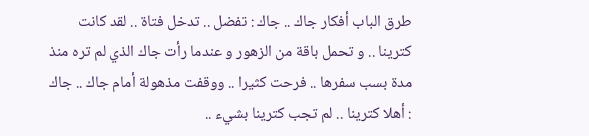طرق الباب أفكار جاك .. جاك : تفضل .. تدخل فتاة .. لقد كانت كترينا .. و تحمل باقة من الزهور و عندما رأت جاك الذي لم تره منذ مدة بسب سفرها .. فرحت كثيرا .. ووقفت مذهولة أمام جاك .. جاك : أهلا كترينا .. لم تجب كترينا بشيء ..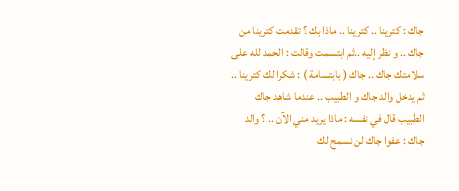جاك : كترينا .. كترينا .. ماذا بك ؟ تقدمت كترينا من جاك .. و نظر إليه ..ثم ابتسمت وقالت : الحمد لله على سلامتك جاك .. جاك ( بابتسامة ) : شكرا لك كترينا .. ثم يدخل والد جاك و الطبيب .. عندما شاهد جاك الطبيب قال في نفسه : ماذا يريد مني الآن .. ؟ والد جاك : عفوا جاك لن نسمح لك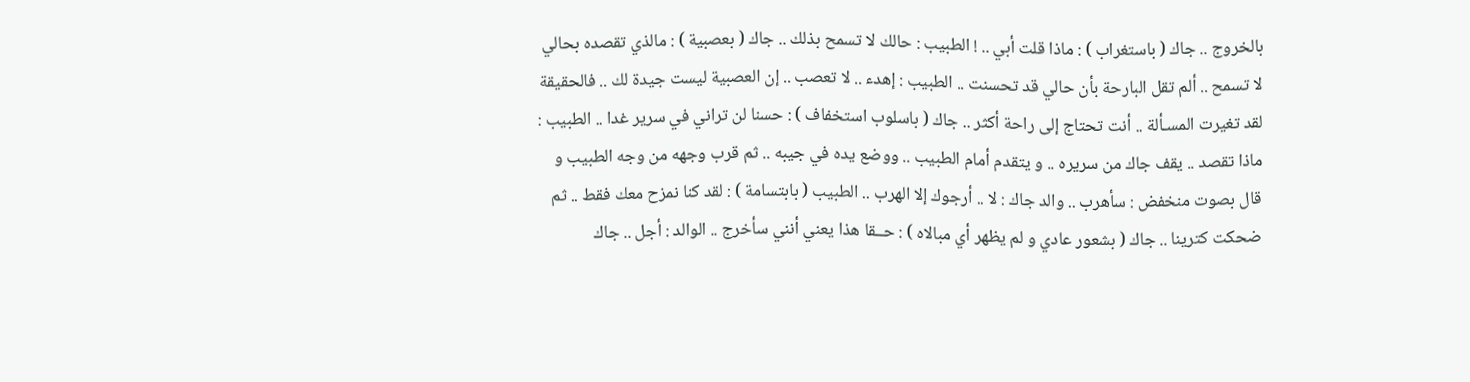بالخروج .. جاك ( باستغراب ) : ماذا قلت أبي .. ! الطبيب : حالك لا تسمح بذلك .. جاك ( بعصبية ) : مالذي تقصده بحالي لا تسمح .. ألم تقل البارحة بأن حالي قد تحسنت .. الطبيب : إهدء .. لا تعصب .. إن العصبية ليست جيدة لك .. فالحقيقة لقد تغيرت المسـألة .. أنت تحتاج إلى راحة أكثر .. جاك ( باسلوب استخفاف ) : حسنا لن تراني في سرير غدا .. الطبيب : ماذا تقصد .. يقف جاك من سريره .. و يتقدم أمام الطبيب .. ووضع يده في جيبه .. ثم قرب وجهه من وجه الطبيب و قال بصوت منخفض : سأهرب .. والد جاك : لا .. أرجوك إلا الهرب .. الطبيب ( بابتسامة ) : لقد كنا نمزح معك فقط .. ثم ضحكت كترينا .. جاك ( بشعور عادي و لم يظهر أي مبالاه ) : حــقا هذا يعني أنني سأخرج .. الوالد : أجل .. جاك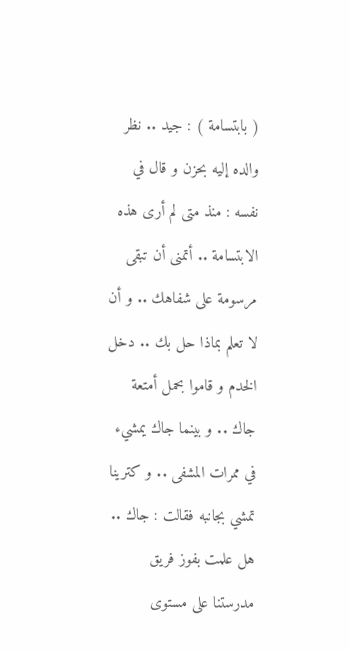( بابتسامة ) : جيد .. نظر والده إليه بحزن و قال في نفسه : منذ متى لم أرى هذه الابتسامة .. أتمنى أن تبقى مرسومة على شفاهك .. و أن لا تعلم بماذا حل بك .. دخل الخدم و قاموا بحمل أمتعة جاك .. و بينما جاك يمشيء في ممرات المشفى .. و كترينا تمشي بجانبه فقالت : جاك .. هل علمت بفوز فريق مدرستنا على مستوى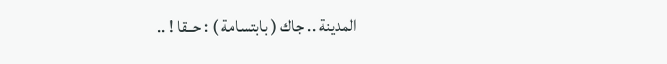المدينة .. جاك ( بابتسامة ) : حــقا ! ..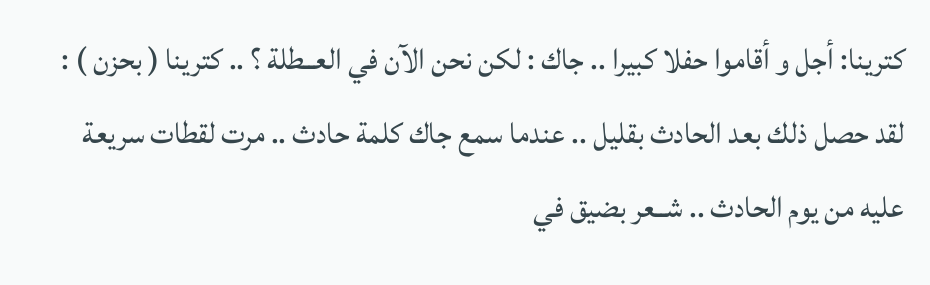كترينا: أجل و أقاموا حفلا كبيرا .. جاك : لكن نحن الآن في العــطلة ؟ .. كترينا ( بحزن ) : لقد حصل ذلك بعد الحادث بقليل .. عندما سمع جاك كلمة حادث .. مرت لقطات سريعة عليه من يوم الحادث .. شــعر بضيق في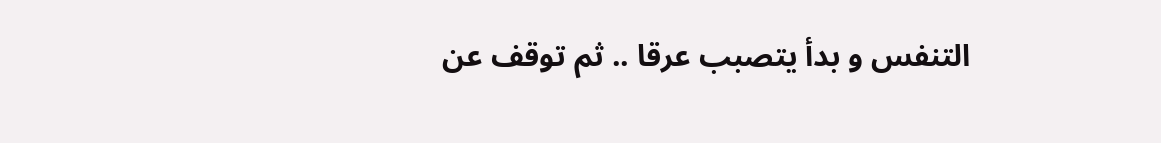التنفس و بدأ يتصبب عرقا .. ثم توقف عن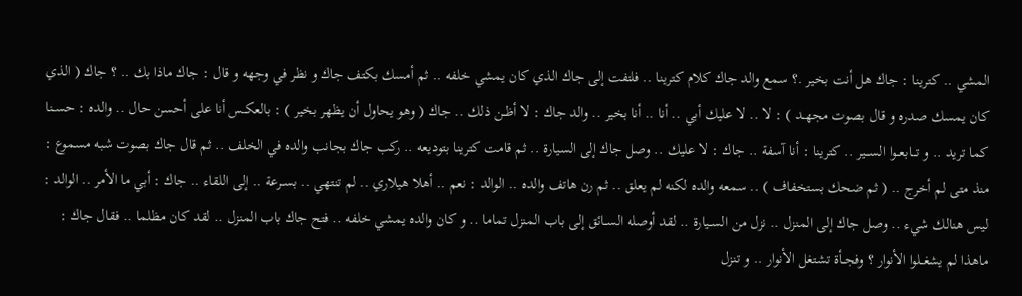المشي .. كترينا : جاك هل أنت بخير .؟ سمع والد جاك كلام كترينا .. فلتفت إلى جاك الذي كان يمشي خلفه .. ثم أمسك بكتف جاك و نظر في وجهه و قال : جاك ماذا بك .. ؟ جاك ( الذي كان يمسك صدره و قال بصوت مجهــد ) : لا .. لا عليك أبي .. أنا .. أنا بخير .. والد جاك : لا أظــن ذلك .. جاك ( وهو يحاول أن يظهر بخير ) : بالعكــس أنا على أحسن حال .. والده : حســنا كما تريد .. و تـــابعــوا الســـير .. كترينا : أنا آسفة .. جاك : لا عليك .. وصل جاك إلى السيارة .. ثم قامت كترينا بتوديعه .. ركب جاك بجانب والده في الخلف .. ثم قال جاك بصوت شبه مسموع : منذ متى لم أخرج .. ( ثم ضحك بستخفاف ) .. سمعه والده لكنه لم يعلق .. ثم رن هاتف والده .. الوالد : نعم .. أهلا هيلاري .. لم تنتهي .. بســرعة .. إلى اللقاء .. جاك : أبي ما الأمر .. الوالد : ليس هنالك شيء .. وصل جاك إلى المنزل .. نزل من الســيارة .. لقد أوصله الســائق إلى باب المنزل تماما .. و كان والده يمشي خلفه .. فتح جاك باب المنزل .. لقد كان مظلما .. فقال جاك : ماهذا لم يشغــلوا الأنوار ؟ وفجــأة تشتغل الأنوار .. و تنزل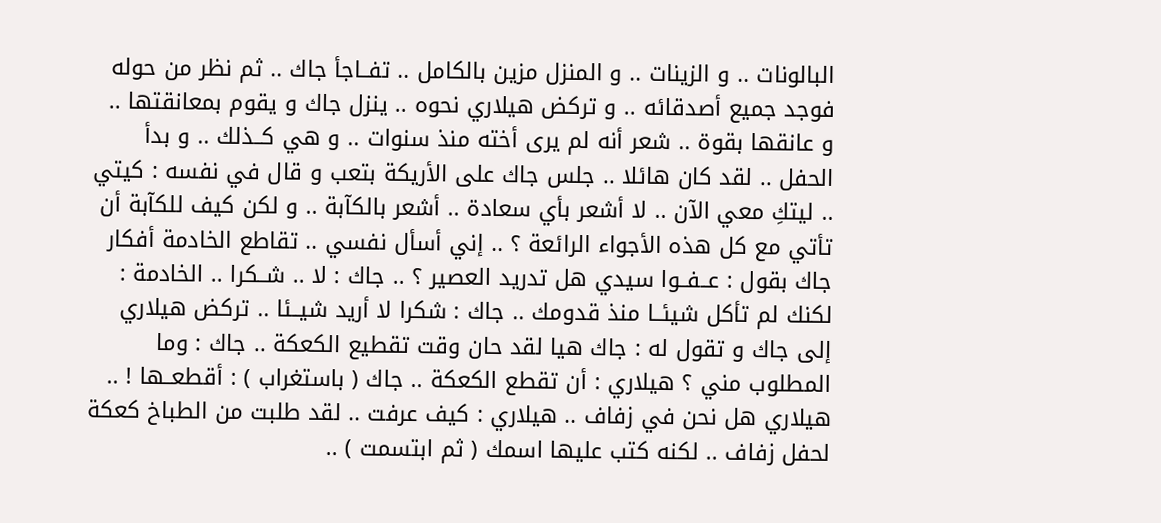البالونات .. و الزينات .. و المنزل مزين بالكامل .. تفــاجأ جاك .. ثم نظر من حوله فوجد جميع أصدقائه .. و تركض هيلاري نحوه .. ينزل جاك و يقوم بمعانقتها .. و عانقها بقوة .. شعر أنه لم يرى أخته منذ سنوات .. و هي كــذلك .. و بدأ الحفل .. لقد كان هائلا .. جلس جاك على الأريكة بتعب و قال في نفسه : كيتي .. ليتكِ معي الآن .. لا أشعر بأي سعادة .. أشعر بالكآبة .. و لكن كيف للكآبة أن تأتي مع كل هذه الأجواء الرائعة ؟ .. إني أسأل نفسي .. تقاطع الخادمة أفكار جاك بقول : عــفــوا سيدي هل تدريد العصير ؟ .. جاك : لا .. شــكرا .. الخادمة : لكنك لم تأكل شيئــا منذ قدومك .. جاك : شكرا لا أريد شيــئا .. تركض هيلاري إلى جاك و تقول له : جاك هيا لقد حان وقت تقطيع الكعكة .. جاك : وما المطلوب مني ؟ هيلاري : أن تقطع الكعكة .. جاك ( باستغراب ) : أقطعــها ! .. هيلاري هل نحن في زفاف .. هيلاري : كيف عرفت .. لقد طلبت من الطباخ كعكة لحفل زفاف .. لكنه كتب عليها اسمك ( ثم ابتسمت ) ..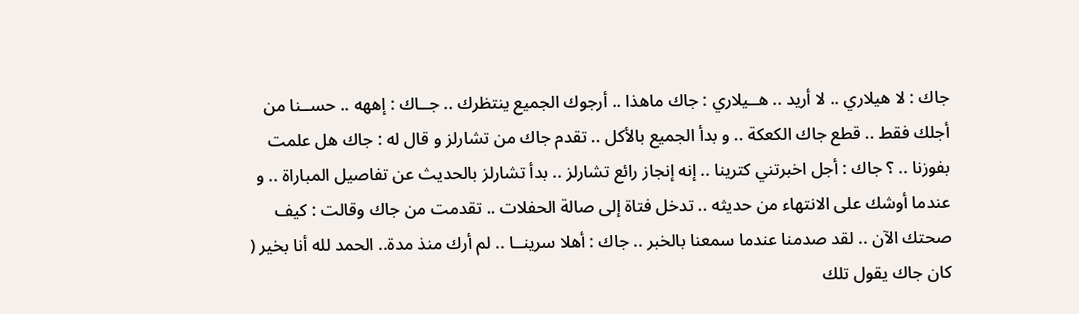جاك : لا هيلاري .. لا أريد .. هــيلاري : جاك ماهذا .. أرجوك الجميع ينتظرك .. جــاك : إههه .. حســنا من أجلك فقط .. قطع جاك الكعكة .. و بدأ الجميع بالأكل .. تقدم جاك من تشارلز و قال له : جاك هل علمت بفوزنا .. ؟ جاك : أجل اخبرتني كترينا .. إنه إنجاز رائع تشارلز .. بدأ تشارلز بالحديث عن تفاصيل المباراة .. و عندما أوشك على الانتهاء من حديثه .. تدخل فتاة إلى صالة الحفلات .. تقدمت من جاك وقالت : كيف صحتك الآن .. لقد صدمنا عندما سمعنا بالخبر .. جاك : أهلا سرينــا .. لم أرك منذ مدة.. الحمد لله أنا بخير ( كان جاك يقول تلك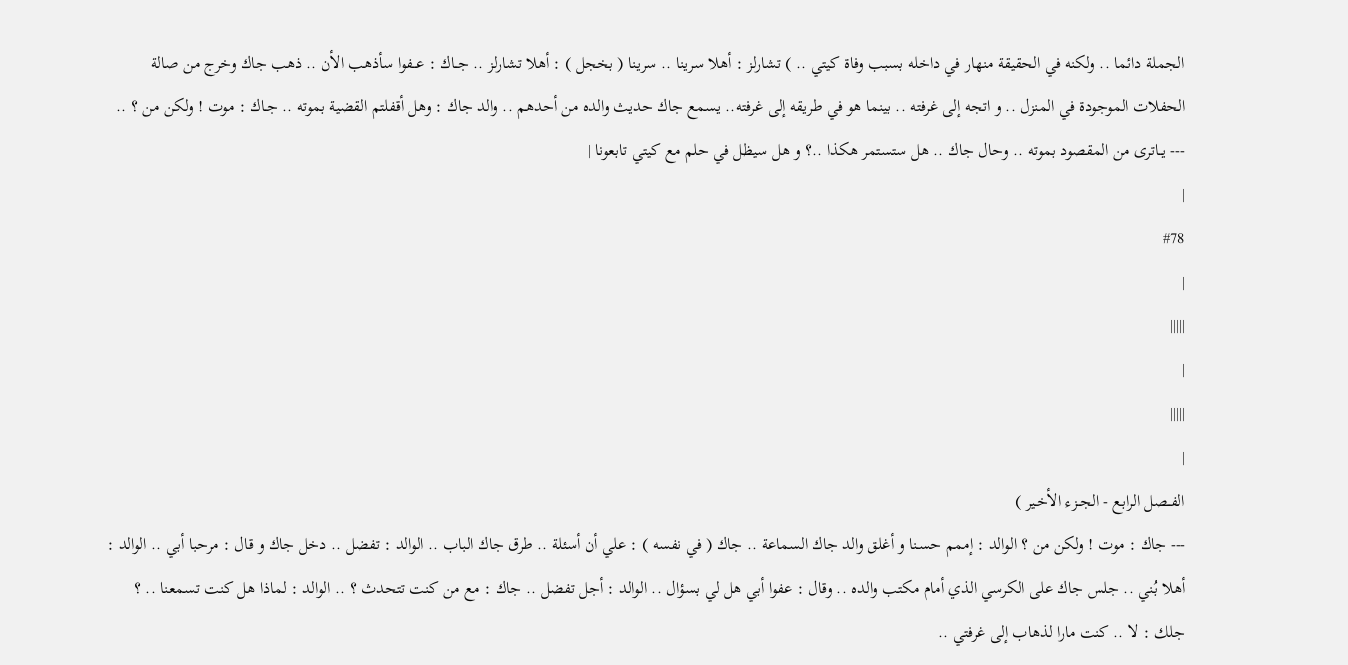الجملة دائما .. ولكنه في الحقيقة منهار في داخله بسبب وفاة كيتي .. ) تشارلز : أهلا سرينا .. سرينا ( بخجل ) : أهلا تشارلز .. جــاك : عــفوا سأذهب الأن .. ذهب جاك وخرج من صالة الحفلات الموجودة في المنزل .. و اتجه إلى غرفته .. بينما هو في طريقه إلى غرفته.. يسمع جاك حديث والده من أحدهم .. والد جاك : وهل أقفلتم القضية بموته .. جـاك : موت ! ولكن من ؟ .. --- يــاترى من المقصود بموته .. وحال جاك .. هل ستستمر هكذا ..؟ و هل سيظل في حلم مع كيتي تابعونا |
|
#78
|
|||||
|
|||||
|
الفــصل الرابع - الجــزء الأخـير )
--- جاك : موت ! ولكن من ؟ الوالد : إممم حسـنا و أغلق والد جاك السماعة .. جاك ( في نفسه ) : علي أن أسئلة .. طرق جاك الباب .. الوالد : تفضل .. دخل جاك و قال : مرحبا أبي .. الوالد : أهلا بُني .. جلس جاك على الكرسي الذي أمام مكتب والده .. وقال : عفوا أبي هل لي بسؤال .. الوالد : أجل تفضل .. جاك : مع من كنت تتحدث ؟ .. الوالد : لماذا هل كنت تسمعنا .. ؟ جلك : لا .. كنت مارا لذهاب إلى غرفتي ..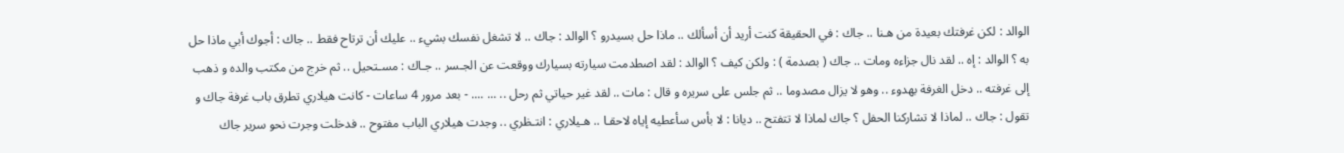الوالد : لكن غرفتك بعيدة من هـنا .. جاك : في الحقيقة كنت أريد أن أسألك .. ماذا حل بسيدرو ؟ الوالد : جاك .. لا تشغل نفسك بشيء .. عليك أن ترتاح فقط .. جاك : أجوك أبي ماذا حل به ؟ الوالد : إه .. لقد نال جزاءه ومات .. جاك ( بصدمة ) : ولكن كيف ؟ الوالد : لقد اصطدمت سيارته بسيارك ووقعت عن الجـسر .. جـاك : مسـتحيل .. ثم خرج من مكتب والده و ذهب إلى غرفته .. دخل الغرفة بهدوء .. وهو لا يزال مصدوما .. ثم جلس على سريره و قال : مات .. لقد غير حياتي ثم رحل .. ... .... - بعد مرور 4 ساعات - كانت هيلاري تطرق باب غرفة جاك و تقول : جاك .. لماذا لا تشاركنا الحفل ؟ جاك لماذا لا تتفتح .. ديانا : لا بأس سأعطيه إياه لاحقـا .. هـيلاري : انتـظري .. وجدت هيلاري الباب مفتوح .. فدخلت وجرت نحو سرير جاك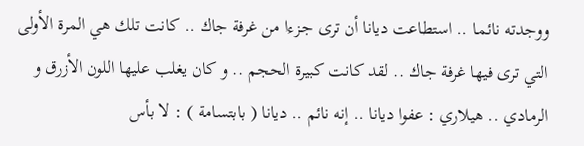ووجدته نائمـا .. استطاعت ديانا أن ترى جـزءا من غرفة جاك .. كانت تلك هي المرة الأولى التي ترى فيها غرفة جاك .. لقد كانت كبيرة الحجم .. و كان يغلب عليها اللون الأزرق و الرمادي .. هيلاري : عفوا ديانا .. إنه نائم .. ديانا ( بابتسامة ) : لا بأس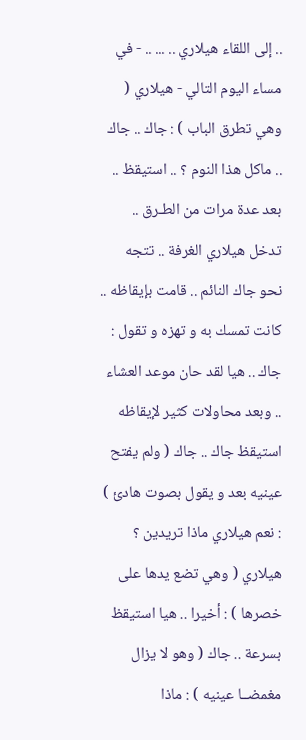.. إلى اللقاء هيلاري .. ... .. - في مساء اليوم التالي - هيلاري ( وهي تطرق الباب ) : جاك .. جاك .. ماكل هذا النوم ؟ .. استيقظ .. بعد عدة مرات من الطـرق .. تدخل هيلاري الغرفة .. تتجه نحو جاك النائم .. قامت بإيقاظه .. كانت تمسك به و تهزه و تقول : جاك .. هيا لقد حان موعد العشاء .. وبعد محاولات كثير لإيقاظه استيقظ جاك .. جاك ( ولم يفتح عينيه بعد و يقول بصوت هادئ ) : نعم هيلاري ماذا تريدين ؟ هيلاري ( وهي تضع يدها على خصرها ) : أخيرا .. هيا استيقظ بسرعة .. جاك ( وهو لا يزال مغمضــا عينيه ) : ماذا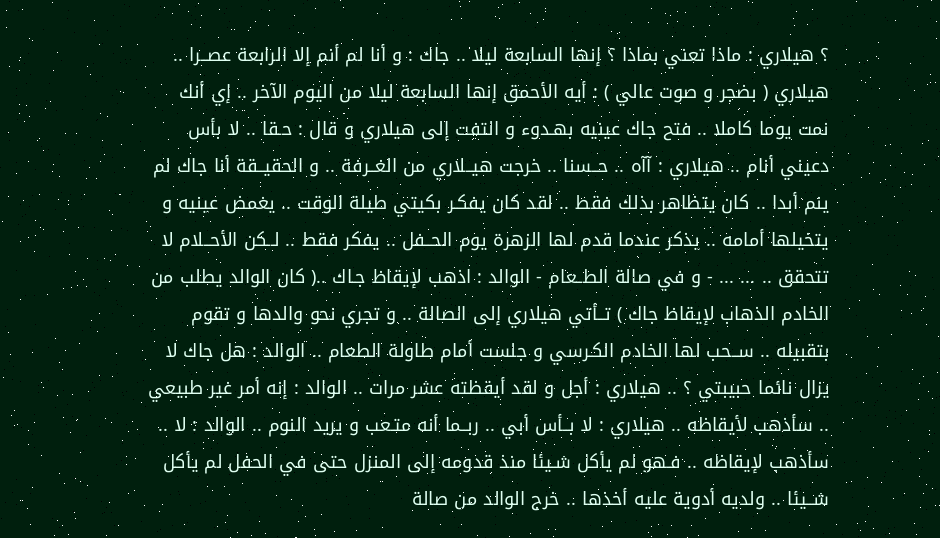؟ هيلاري : ماذا تعني بماذا ؟ إنها السابعة ليلا .. جاك : و أنا لم أنم إلا الرابعة عصــرا .. هيلاري ( بضجر و صوت عالي ) : أيه الأحمق إنها السابعة ليلا من اليوم الآخر .. إي أنك نمت يوما كاملا .. فتح جاك عينيه بهـدوء و التفت إلى هيلاري و قال : حـقا .. لا بأس دعيني أنام .. هيلاري : آآه .. حــسنا .. خرجت هيــلاري من الغــرفة .. و الحقيــقة أنا جاك لم ينم أبدا .. كان يتظاهر بذلك فقط .. لقد كان يفكـر بكيتي طيلة الوقت .. يغمض عينيه و يتخيلها أمامه .. يذكر عندما قدم لها الزهرة يوم الحــفل .. يفكر فقط .. لــكن الأحــلام لا تتحقق .. ... ... - و في صالة الطــعام - الوالد : اذهب لإيقاظ جـاك ..( كان الوالد يطلب من الخادم الذهاب لإيقاظ جاك ) تــأتي هيلاري إلى الصالة .. و تجري نحو والدها و تقوم بتقبيله .. ســحب لها الخادم الكـرسي و جلست أمام طاولة الطعام .. الوالد : هل جاك لا يزال نائما حبيبتي ؟ .. هيلاري : أجل و لقد أيقظته عشر مرات .. الوالد : إنه أمر غير طبيعي .. سأذهب لأيقاظه .. هيلاري : لا بــأس أبي .. ربــما أنه متـعب و يريد النوم .. الوالد : لا .. سأذهب لإيقاظه .. فـهو لم يأكل شـيئا منذ قدومه إلى المنزل حتى في الحفل لم يأكل شــيئا .. ولديه أدوية عليه أخذها .. خرج الوالد من صالة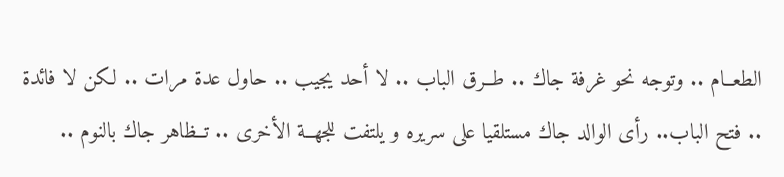الطعــام .. وتوجه نحو غرفة جاك .. طــرق الباب .. لا أحد يجيب .. حاول عدة مرات .. لكن لا فائدة .. فتح الباب.. رأى الوالد جاك مستلقيا على سريره و يلتفت للجهــة الأخرى .. تــظاهر جاك بالنوم ..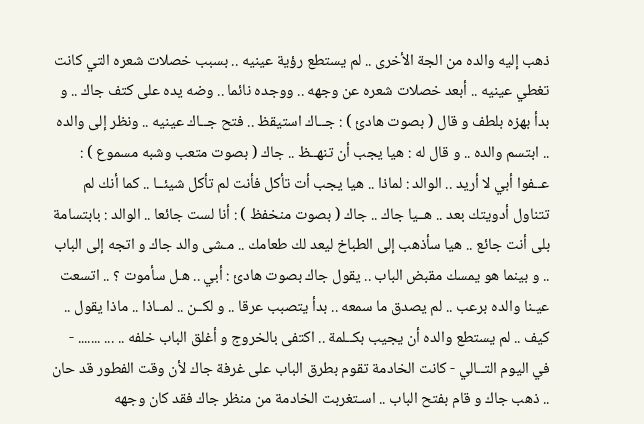ذهب إليه والده من الجة الأخرى .. لم يستطع رؤية عينيه .. بسبب خصلات شعره التي كانت تغطي عينيه .. أبعد خصلات شعره عن وجهه .. ووجده نائما .. وضه يده على كتف جاك .. و بدأ بهزه بلطف و قال ( بصوت هادئ ) : جــاك استيقظ .. فتح جــاك عينيه .. ونظر إلى والده .. ابتسم والده .. و قال له : هيا يجب أن تنهــظ .. جاك ( بصوت متعب وشبه مسموع ) : عــفوا أبي لا أريد .. الوالد : لماذا .. هيا يجب أت تأكل فأنت لم تأكل شيئــا .. كما أنك لم تتناول أدويتك بعد .. هــيا جاك .. جاك ( بصوت منخفظ ) : أنا لست جائعا .. الوالد : بابتسامة بلى أنت جائع .. هيا سأذهب إلى الطباخ ليعد لك طعامك .. مـشى والد جاك و اتجه إلى الباب .. و بينما هو يمسك مقبض الباب .. يقول جاك بصوت هادئ : أبي .. هـل سأموت ؟ .. اتسعت عيـنا والده برعب .. لم يصدق ما سمعه .. بدأ يتصبب عرقا .. و لكــن .. لمــاذا .. ماذا يقول .. كيف .. لم يستطع والده أن يجيب بكــلمة .. اكتفى بالخروج و أغلق الباب خلفه .. ... ....... - في اليوم التــالي - كانت الخادمة تقوم بطرق الباب على غرفة جاك لأن وقت الفطور قد حان .. ذهب جاك و قام بفتح الباب .. اسـتغربت الخادمة من منظر جاك فقد كان وجهه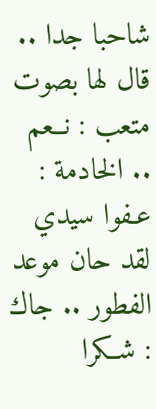شاحبا جدا .. قال لها بصوت متعب : نــعم .. الخادمة : عـفوا سيدي لقد حان موعد الفطور .. جاك : شــكرا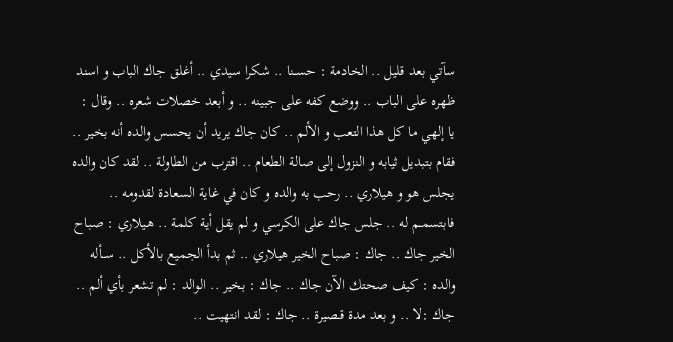سآتي بعد قليل .. الخادمة : حســنا .. شكرا سيدي .. أغلق جاك الباب و اسند ظهره على الباب .. ووضع كفه على جبينه .. و أبعد خصلات شعره .. وقال : يا إلهي ما كل هذا التعب و الألم .. كان جاك يريد أن يحسس والده أنه بخير .. فقام بتبديل ثيابه و النزول إلى صالة الطعام .. اقترب من الطاولة .. لقد كان والده يجلس هو و هيلاري .. رحب به والده و كان في غاية السعادة لقدومه .. فابتسمــم له .. جلس جاك على الكرسي و لم يقل أية كلمة .. هـيلاري : صباح الخير جاك .. جاك : صباح الخير هيلاري .. ثم بدأ الجميع بالأكل .. ســأله والده : كيف صحتك الآن جاك .. جاك : بخير .. الوالد : لم تشعر بأي ألم .. جاك :لا .. و بعد مدة قـصيرة .. جاك : لقد انتهيت ..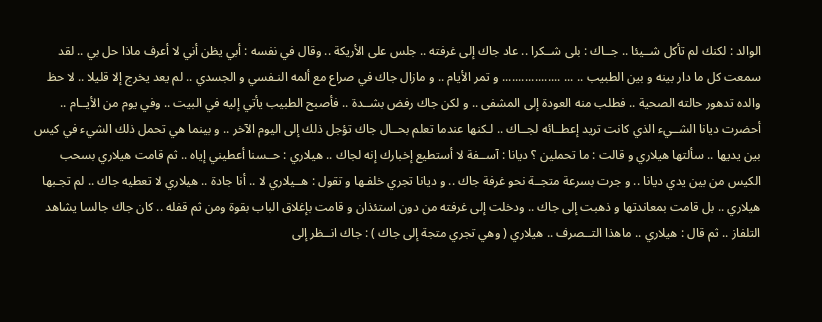الوالد : لكنك لم تأكل شــيئا .. جــاك : بلى شــكرا .. عاد جاك إلى غرفته .. جلس على الأريكة .. وقال في نفسه : أبي يظن أني لا أعرف ماذا حل بي .. لقد سمعت كل ما دار بينه و بين الطبيب .. ... .................. و تمر الأيام .. و مازال جاك في صراع مع ألمه النـفسي و الجسدي .. لم يعد يخرج إلا قليلا .. لا حظ والده تدهور حالته الصحية .. فطلب منه العودة إلى المشفى .. و لكن جاك رفض بشــدة .. فأصبح الطبيب يأتي إليه في البيت .. وفي يوم من الأيــام .. أحضرت ديانا الشــيء الذي كانت تريد إعطــائه لجــاك .. لـكنها عندما تعلم بحــال جاك تؤجل ذلك إلى اليوم الآخر .. و بينما هي تحمل ذلك الشيء في كيس بين يديها .. سألتها هيلاري و قالت : ما تحملين ؟ ديانا : آســفة لا أستطيع إخبارك إنه لجاك .. هيلاري : حــسنا أعطيني إياه .. ثم قامت هيلاري بسحب الكيس من بين يدي ديانا .. و جرت بسرعة متجــة نحو غرفة جاك .. و ديانا تجري خلفـها و تقول : هــيلاري لا .. أنا جادة .. هيلاري لا تعطيه جاك .. لم تجـبها هيلاري .. بل قامت بمعاندتها و ذهبت إلى جاك .. ودخلت إلى غرفته من دون استئذان و قامت بإغلاق الباب بقوة ومن ثم قفله .. كان جاك جالسا يشاهد التلفاز .. ثم قال : هيلاري .. ماهذا التــصرف .. هيلاري ( وهي تجري متجة إلى جاك ) : جاك انــظر إلى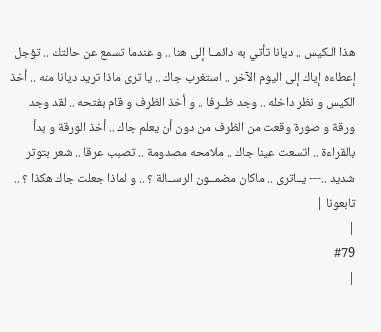هذا الـكيس .. ديانا تأتي به دائمــا إلى هنا .. و عندما تسمع عن حالتك .. تؤجل إعطاءه إياك إلى اليوم الآخر .. استغرب جاك .. يا ترى ماذا تريد ديانا منه .. أخذ الكيس و نظر داخله .. وجد ظــرفا .. و أخذ الظرف و قام بفتحه .. لقد وجد ورقة و صورة وقعت من الظرف من دون أن يعلم جاك .. أخذ الورقة و بدأ بالقراءة .. اتسعت عينا جاك .. ملامحه مصدومة .. تصبب عرقا .. شعر بتوتر شديد ..--- يــاترى .. ماكان مضمــون الرســالة ؟ .. و لماذا جعلت جاك هكذا ؟ .. تابعونا |
|
#79
|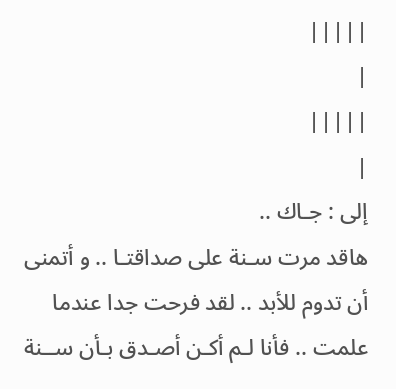|||||
|
|||||
|
إلى : جـاك ..
هاقد مرت سـنة على صداقتـا .. و أتمنى أن تدوم للأبد .. لقد فرحت جدا عندما علمت .. فأنا لـم أكـن أصـدق بـأن ســنة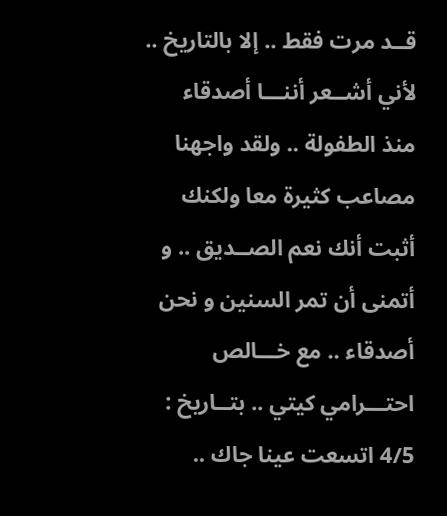قــد مرت فقط .. إلا بالتاريخ .. لأني أشــعر أننـــا أصدقاء منذ الطفولة .. ولقد واجهنا مصاعب كثيرة معا ولكنك أثبت أنك نعم الصــديق .. و أتمنى أن تمر السنين و نحن أصدقاء .. مع خـــالص احتـــرامي كيتي .. بتــاريخ : 4/5 اتسعت عينا جاك ..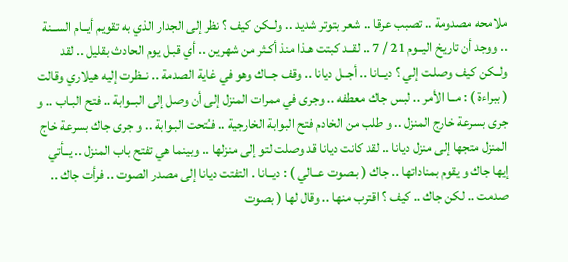ملامحه مصدومة .. تصبب عرقا .. شعر بتوتر شديد .. ولــكن كيف ؟ نظر إلى الجدار الذي به تقويم أيــام الســنة .. ووجد أن تاريخ اليــوم 21 / 7 .. لقــد كبتت هـذا منذ أكـثر من شهرين .. أي قبـل يوم الحادث بقليل .. لقد ولــكن كيف وصلـت إلي ؟ ديــانا .. أجــل ديانا .. وقف جــاك وهو في غاية الصدمة .. نــظرت إليه هيلاري وقالت ( ببراءة ) : مــا الأمر .. لبس جاك معطفه .. وجرى في ممرات المنزل إلى أن وصل إلى البــوابة .. فتح البـاب .. و جرى بسرعة خارج المنزل .. و طلب من الخادم فتح البوابة الخارجية .. فـُتحت البـوابة .. و جرى جاك بسرعة خاج المنزل متجها إلى منزل ديانا .. لقد كانت ديانا قد وصلت لتو إلى منزلها .. وبينما هي تفتح باب المنزل .. يــأتي إيها جاك و يقوم بمناداتها .. جاك ( بـصوت عــالي ) : ديــانا . التفتت ديانا إلى مصدر الصوت .. فرأت جاك .. صدمت .. لكن جاك .. كيف ؟ اقترب منها .. وقال لها ( بصوت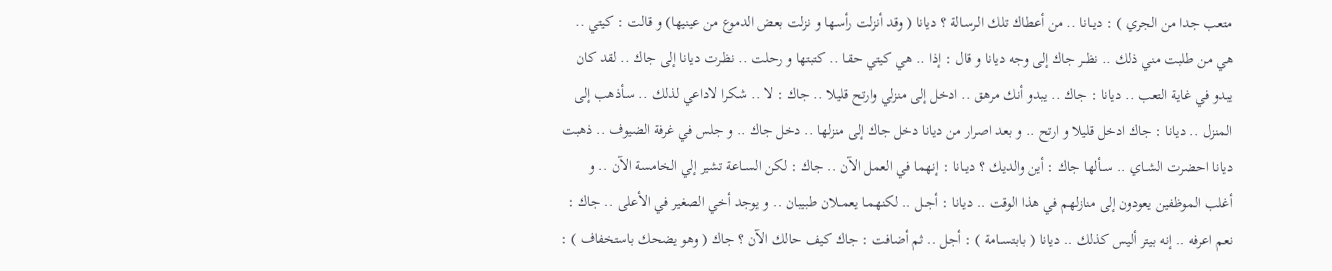متعب جدا من الجري ) : ديــانا .. من أعطاك تلك الـرسـالة ؟ ديانا ( وقد أنزلت رأسـها و نزلت بعض الدموع من عينيها) و قالت : كيتي .. هي من طلبت مني ذلك .. نظــر جاك إلى وجه ديانا و قال : إذا .. هي كيتي حقـا .. كتبتها و رحلت .. نظـرت ديانا إلى جاك .. لقد كان يبدو في غاية التعب .. ديانا : جاك .. يبدو أنك مرهق .. ادخل إلى منزلي وارتح قليلا .. جاك : لا .. شـكرا لاداعي لذلك .. سـأذهب إلى المنزل .. ديانا : جاك ادخل قليلا و ارتح .. و بعد اصرار من ديانا دخل جاك إلى منزلها .. دخل جاك .. و جلس في غرفة الضيوف .. ذهبت ديانا احضرت الشــاي .. ســألها جاك : أين والديك ؟ ديــانا : إنهما في العمل الآن .. جاك : لكن الســاعة تشير إلي الخامسة الآن .. و أغلب الموظفين يعودون إلى منازلهم في هذا الوقت .. ديانا : أجــل .. لكنهمـا يعمــلان طبيبان .. و يوجد أخي الصغير في الأعلى .. جاك : نعم اعرفه .. إنه بيتر أليس كذلك .. ديانا ( بابتســامة ) : أجل .. ثم أضافت : جاك كيف حالك الآن ؟ جاك ( وهو يضحك باستخفاف ) :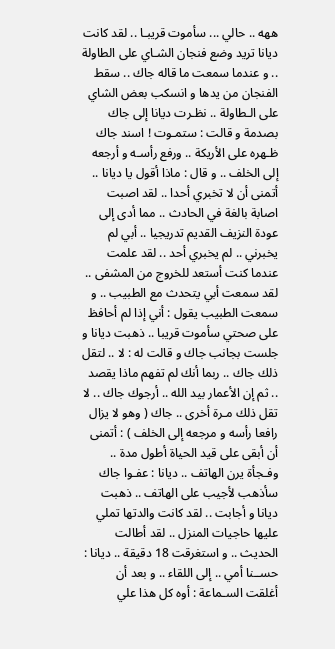ههه .. حالي ... سأموت قريبـا .. لقد كانت ديانا تريد وضع فنجان الشـاي على الطاولة .. و عندما سمعت ما قاله جاك .. سقط الفنجان من يدها و انسكب بعض الشاي على الـطاولة .. نظـرت ديانا إلى جاك بصدمة و قالت : ستمـوت ! اسند جاك ظـهره على الأريكة .. ورفع رأسـه و أرجعه إلى الخلف .. و قال : ماذا أقول يا ديانا .. أتمنى أن لا تخبري أحدا .. لقد اصبت اصابة بالغة في الحادث .. مما أدى إلى عودة النزيف القديم تدريجيا .. أبي لم يخبرني .. لم يخبري أحد .. لقد علمت عندما كنت أستعد للخروج من المشفى .. لقد سمعت أبي يتحدث مع الطبيب .. و سمعت الطبيب يقول : أني إذا لم أحافظ على صحتي سأموت قريبا .. ذهبت ديانا و جلست بجانب جاك و قالت له : لا .. لتقل ذلك جاك .. ربما أنك لم تفهم ماذا يقصد .. ثم إن الأعمار بيد الله .. أرجوك جاك .. لا تقل ذلك مـرة أخرى .. جاك ( وهو لا يزال رافعا رأسه و مرجعه إلى الخلف ) : أتمنى أن أبقى على قيد الحياة أطول مدة .. وفـجأة يرن الهاتف .. ديانا : عفـوا جاك سأذهب لأجيب على الهاتف .. ذهبت ديانا و أجابت .. لقد كانت والدتها تملي عليها حاجيات المنزل .. لقد أطالت الحديث .. و استغرقت 18 دقيقة .. ديانا : حســنا أمي .. إلى اللقاء .. و بعد أن أغلقت السـماعة : أوه كل هذا علي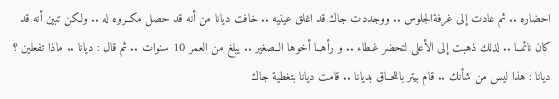احضاره .. ثم عادت إلى غرفةالجلوس .. ووجددت جاك قد اغلق عينيه .. خافت ديانا من أنه قد حصل مكــروه له .. ولكن تبين أنه قد كان نائمــا .. لذلك ذهبت إلى الأعلى لتحضر غـطاء .. و رأهــا أخوها الــصغير .. يبلغ من العمر 10 سنوات .. ثم قال : ديانا .. ماذا تفعلين ؟ ديانا : هذا ليس من شأنك .. قام بيتر باللحــاق بديانا .. قامت ديانا بتغطية جاك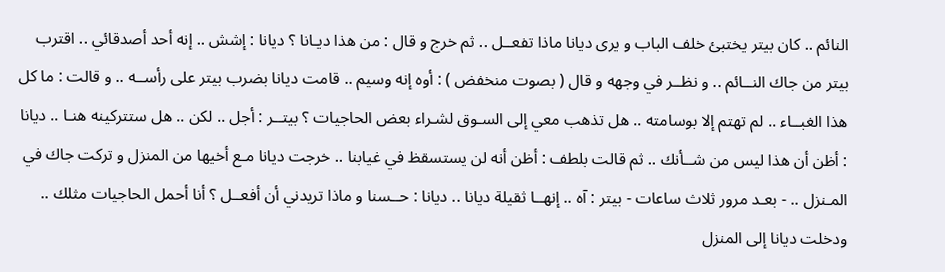النائم .. كان بيتر يختبئ خلف الباب و يرى ديانا ماذا تفعــل .. ثم خرج و قال : من هذا ديـانا ؟ ديانا : إشش .. إنه أحد أصدقائي .. اقترب بيتر من جاك النــائم .. و نظــر في وجهه و قال ( بصوت منخفض ) : أوه إنه وسيم .. قامت ديانا بضرب بيتر على رأســه .. و قالت : ما كل هذا الغبــاء .. لم تهتم إلا بوسامته .. هل تذهب معي إلى السـوق لشـراء بعض الحاجيات ؟ بيتــر : أجل .. لكن .. هل ستتركينه هنـا .. ديانا : أظن أن هذا ليس من شــأنك .. ثم قالت بلطف : أظن أنه لن يستسقظ في غيابنا .. خرجت ديانا مـع أخيها من المنزل و تركت جاك في المـنزل .. - بعـد مرور ثلاث ساعات - بيتر : آه .. إنهــا ثقيلة ديانا .. ديانا : حــسنا و ماذا تريدني أن أفعــل ؟ أنا أحمل الحاجيات مثلك .. ودخلت ديانا إلى المنزل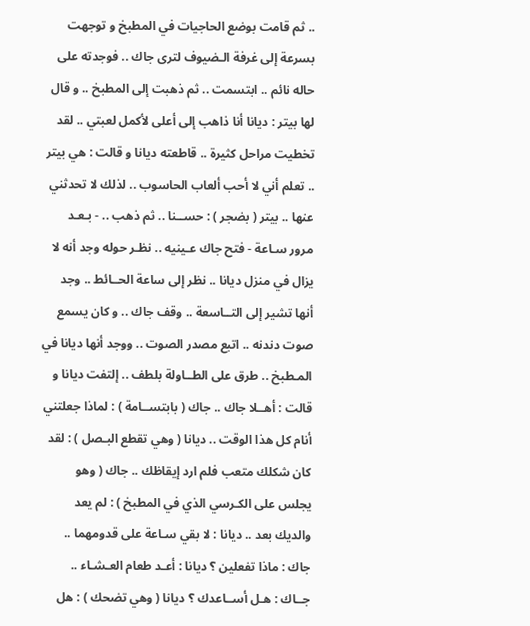.. ثم قامت بوضع الحاجيات في المطبخ و توجهت بسرعة إلى غرفة الـضيوف لترى جاك .. فوجدته على حاله نائم .. ابتسمت .. ثم ذهبت إلى المطبخ .. و قال لها بيتر : ديانا أنا ذاهب إلى أعلى لأكمل لعبتي .. لقد تخطيت مراحل كثيرة .. قاطعته ديانا و قالت : هي بيتر .. تعلم أني لا أحب ألعاب الحاسوب .. لذلك لا تحدثني عنها .. بيتر ( بضجر ) : حســنا .. ثم ذهب .. - بـعـد مرور سـاعة - فتح جاك عـينيه .. نظـر حوله وجد أنه لا يزال في منزل ديانا .. نظر إلى ساعة الحــائط .. وجد أنها تشير إلى التــاسعة .. وقف جاك .. و كان يسمع صوت دندنه .. اتبع مصدر الصوت .. ووجد أنها ديانا في المـطبخ .. طرق على الطــاولة بلطف .. إلتفت ديانا و قالت : أهــلا جاك .. جاك ( بابتســامة ) : لماذا جعلتني أنام كل هذا الوقت .. ديانا ( وهي تقطع البـصل ) : لقد كان شكلك متعب فلم ارد إيقاظك .. جاك ( وهو يجلس على الكـرسي الذي في المطبخ ) : لم يعد والديك بعد .. ديانا : لا بقي سـاعة على قدومهما .. جاك : ماذا تفعلين ؟ ديانا : أعـد طعام العـشـاء .. جــاك : هـل أســاعدك ؟ ديانا ( وهي تضحك ) : هل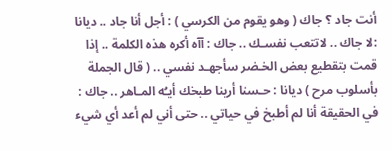أنت جاد ؟ جاك ( وهو يقوم من الكرسي ) : أجل أنا جاد .. ديانا :لا جاك .. لاتتعب نفسـك .. جاك : آآه أكره هذه الكلمة .. إذا قمت بتقطيع بعض الخـضر سأجهـد نفسي .. ( قال الجملة بأسلوب مرح ) ديانا : حـسنا أرينا طبخك أيـُه المـاهر .. جاك : في الحقيقة أنا لم أطبخ في حياتي .. حتى أني لم أعد أي شيء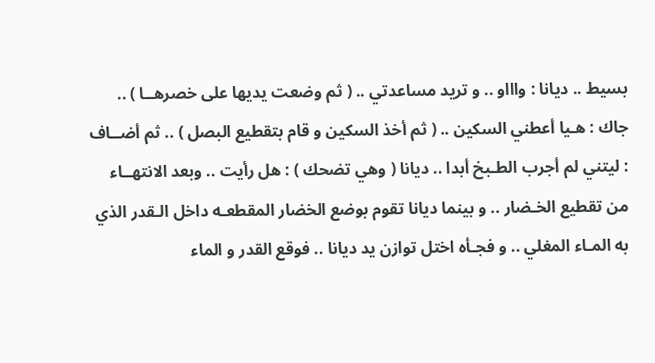بسيط .. ديانا : واااو .. و تريد مساعدتي .. ( ثم وضعت يديها على خصرهــا ) .. جاك : هـيا أعطني السكين .. ( ثم أخذ السكين و قام بتقطيع البصل ) .. ثم أضــاف : ليتني لم أجرب الطـبخ أبدا .. ديانا ( وهي تضحك ) : هل رأيت .. وبعد الانتهــاء من تقطيع الخـضار .. و بينما ديانا تقوم بوضع الخضار المقطعـه داخل الـقدر الذي به المـاء المغلي .. و فجـأه اختل توازن يد ديانا .. فوقع القدر و الماء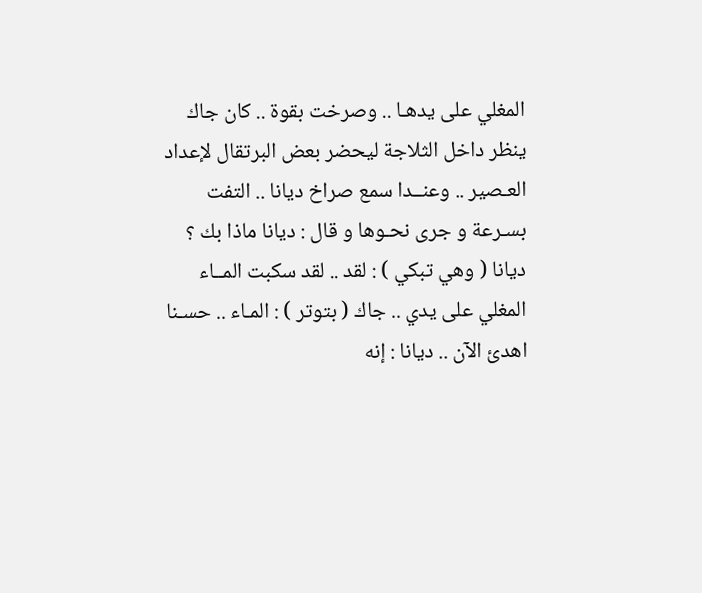المغلي على يدهـا .. وصرخت بقوة .. كان جاك ينظر داخل الثلاجة ليحضر بعض البرتقال لإعداد العـصير .. وعنــدا سمع صراخ ديانا .. التفت بسـرعة و جرى نحـوها و قال : ديانا ماذا بك ؟ ديانا ( وهي تبكي ) : لقد .. لقد سكبت المــاء المغلي على يدي .. جاك ( بتوتر ) : المـاء .. حسـنا اهدئ الآن .. ديانا : إنه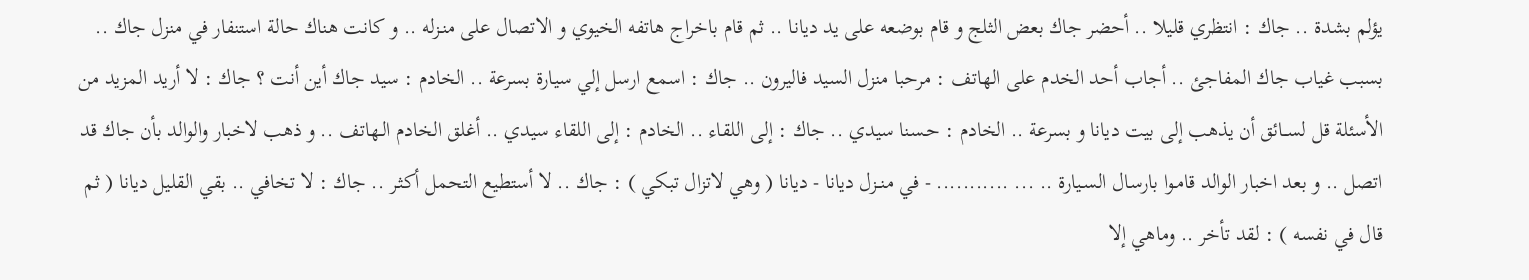يؤلم بشدة .. جاك : انتظري قليلا .. أحضر جاك بعض الثلج و قام بوضعه على يد ديانا .. ثم قام باخراج هاتفه الخيوي و الاتصال على منـزله .. و كانت هناك حالة استنفار في منزل جاك .. بسبب غياب جاك المفاجئ .. أجاب أحد الخدم على الهاتف : مرحبا منزل السيد فاليرون .. جاك : اسمع ارسل إلي سيارة بسرعة .. الخادم : سيد جاك أين أنت ؟ جاك : لا أريد المزيد من الأسئلة قل لســائق أن يذهب إلى بيت ديانا و بسرعة .. الخادم : حـسنا سيدي .. جاك : إلى اللقاء .. الخادم : إلى اللقاء سيدي .. أغلق الخادم الـهاتف .. و ذهب لاخبار والوالد بأن جاك قد اتصل .. و بعد اخبار الوالد قامـوا بارسال السـيارة .. ... ........... - في منــزل ديانا - ديانا ( وهي لاتزال تبكي ) : جاك .. لا أستطيع التحمل أكثـر .. جاك : لا تخافي .. بقي القليل ديانا ( ثم قال في نفسه ) : لقد تأخر .. وماهي إلا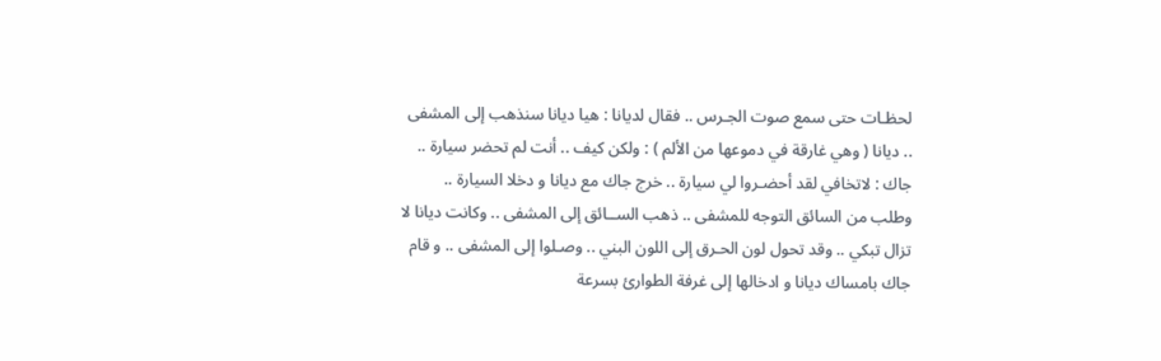لحظـات حتى سمع صوت الجـرس .. فقال لديانا : هيا ديانا سنذهب إلى المشفى .. ديانا ( وهي غارقة في دموعها من الألم ) : ولكن كيف .. أنت لم تحضر سيارة .. جاك : لاتخافي لقد أحضـروا لي سيارة .. خرج جاك مع ديانا و دخلا السيارة .. وطلب من السائق التوجه للمشفى .. ذهب الســائق إلى المشفى .. وكانت ديانا لا تزال تبكي .. وقد تحول لون الحـرق إلى اللون البني .. وصـلوا إلى المشفى .. و قام جاك بامساك ديانا و ادخالها إلى غرفة الطوارئ بسرعة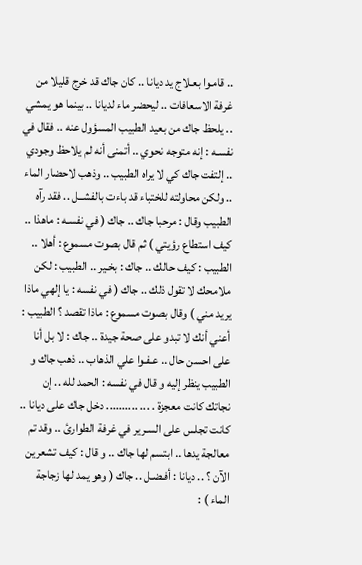.. قامـوا بعـلاج يد ديانا .. كان جاك قد خرج قليلا من غرفة الاسعافات .. ليحضر ماء لديانا .. بينما هو يمشي .. يلحظ جاك من بعيد الطبيب المسؤول عنه .. فقال في نفسـه : إنه متوجه نحوي .. أتمنى أنه لم يلاحظ وجودي .. إلتفت جاك كي لا يراه الطبيب .. وذهب لاحضار الماء .. ولكن محاولته للختباء قد باءت بالفشــل .. فقد رآه الطبيب وقال : مرحبا جاك .. جاك ( في نفسـه : ماهذا .. كيف استطاع رؤيتي ) ثم قال بصوت مسموع : أهلا .. الطبيب : كيف حالك .. جاك : بخـير .. الطبيب : لكن ملامحك لا تقول ذلك .. جاك ( في نفسه : يا إلهي ماذا يريد مني ) وقال بصوت مسموع : ماذا تقصد ؟ الطبيب : أعني أنك لا تبدو على صحة جيدة .. جاك : لا بل أنا على احسن حال .. عـفـوا علي الذهاب .. ذهب جاك و الطبيب ينظر إليه و قال في نفسه : الحمد لله .. إن نجاتك كانت معجزة . ... .......... دخل جاك على ديانا .. كانت تجلس على السـرير في غرفة الطوارئ .. وقد تم معالجة يدها .. ابتسم لها جاك .. و قال : كيف تشعرين الآن ؟ .. ديانا : أفـضـل .. جاك ( وهو يمد لها زجاجة الماء ) :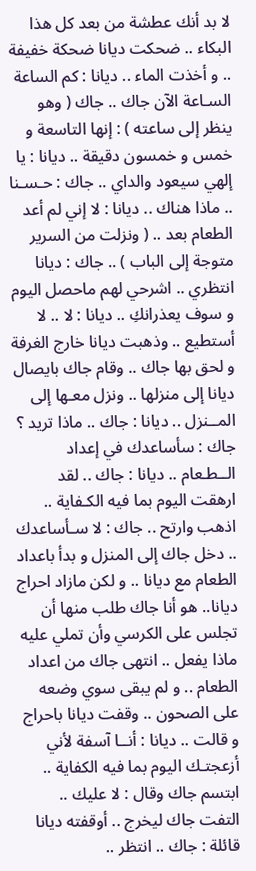لا بد أنك عطشة من بعد كل هذا البكاء .. ضحكت ديانا ضحكة خفيفة .. و أخذت الماء .. ديانا : كم الساعة السـاعة الآن جاك .. جاك ( وهو ينظر إلى ساعته ) : إنها التاسعة و خمس و خمسون دقيقة .. ديانا : يا إلهي سيعود والداي .. جاك : حـسـنا .. ماذا هناك .. ديانا : لا إني لم أعد الطعام بعد .. ( ونزلت من السرير متوجة إلى الباب ) .. جاك : ديانا انتظري .. اشرحي لهم ماحصل اليوم و سوف يعذرانكِ .. ديانا : لا .. لا أستطيع .. وذهبت ديانا خارج الغرفة و لحق بها جاك .. وقام جاك بايصال ديانا إلى منزلها .. ونزل معـها إلى المــنزل .. ديانا : جاك .. ماذا تريد ؟ جاك : سأساعدك في إعداد الــطـعام .. ديانا : جاك .. لقد ارهقت اليوم بما فيه الكـفاية .. اذهب وارتح .. جاك : لا سـأساعدك .. دخل جاك إلى المنزل و بدأ باعداد الطعام مع ديانا .. و لكن مازاد احراج ديانا.. هو أنا جاك طلب منها أن تجلس على الكرسي وأن تملي عليه ماذا يفعل .. انتهى جاك من اعداد الطعام .. و لم يبقى سوي وضعه على الصحون .. وقفت ديانا باحراج و قالت .. ديانا : أنــا آسفة لأني أزعجتـك اليوم بما فيه الكفاية .. ابتسم جاك وقال : لا عليك .. التفت جاك ليخرج .. أوقفته ديانا قائلة : جاك .. انتظر ..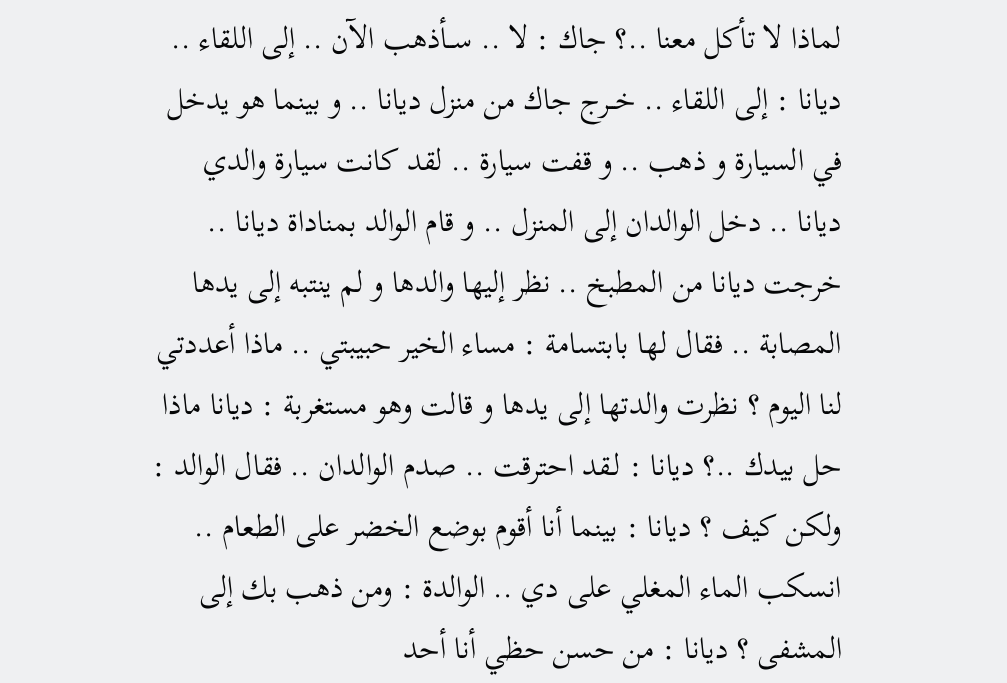لماذا لا تأكل معنا ..؟ جاك : لا .. ســأذهب الآن .. إلى اللقاء .. ديانا : إلى اللقاء .. خــرج جاك من منزل ديانا .. و بينما هو يدخل في السيارة و ذهب .. و قفت سيارة .. لقد كانت سيارة والدي ديانا .. دخل الوالدان إلى المنزل .. و قام الوالد بمناداة ديانا .. خرجت ديانا من المطبخ .. نظر إليها والدها و لم ينتبه إلى يدها المصابة .. فقال لها بابتسامة : مساء الخير حبيبتي .. ماذا أعددتي لنا اليوم ؟ نظرت والدتها إلى يدها و قالت وهو مستغربة : ديانا ماذا حل بيدك ..؟ ديانا : لـقد احترقت .. صدم الوالدان .. فقال الوالد : ولكن كيف ؟ ديانا : بينما أنا أقوم بوضع الخضر على الطعام .. انسكب الماء المغلي على دي .. الوالدة : ومن ذهب بك إلى المشفى ؟ ديانا : من حسن حظي أنا أحد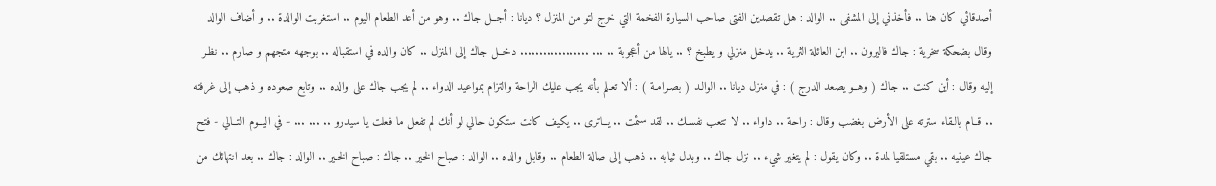أصدقائي كان هنا .. فأخذني إلى المشفى .. الوالد : هل تقصدين الفتى صاحب السيارة الفخمة التي خرج لتو من المنزل ؟ ديانا : أجــل جاك .. وهو من أعد الطعام اليوم .. استغربت الوالدة .. و أضاف الوالد وقال بضحكة سخرية : جاك فاليرون .. ابن العائلة الثرية .. يدخل منزلي و يطبخ ؟ .. يالها من أعجوبة .. ... .................. دخــل جاك إلى المنزل .. كان والده في استقباله .. بوجهه متجهم و صارم .. نظـر إليه وقال : أين كنت .. جاك ( وهــو يصعد الدرج ) : في منزل ديانا .. الوالـد ( بصـرامـة ) : ألا تعـلم بأنه يجب عليك الراحة والتزام بمواعيد الدواء .. لم يجب جاك على والده .. وتابع صعوده و ذهب إلى غرفته .. قــام بالـقاء سترته على الأرض بغضب وقال : راحة .. داواء .. لا تتعب نفسـك .. لقد سئمت .. يــاترى .. يكيف كانت ستكون حالي لو أنك لم تفعل ما فعلت يا سيدرو .. ... ... - في اليــوم التــالي - فتح جاك عينيه .. بقي مستلقيا لمدة .. وكان يقول : لم يتغير شيء .. نزل جاك .. وبدل ثيابه .. ذهب إلى صالة الطعام .. وقابل والده .. الوالد : صباح الخير .. جاك : صباح الخـير .. الوالد : جاك .. بعد انتهائك من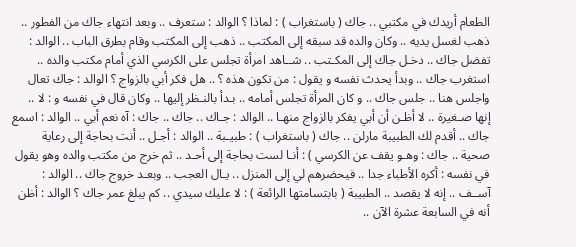الطعام أريدك في مكتبي .. جاك ( باستغراب ) : لماذا ؟ الوالد : ستعرف .. وبعد انتهاء جاك من الفطور .. ذهب لغسل يديه .. وكان والده قد سبقه إلى المكتب .. ذهب إلى المكتب وقام بطرق الباب .. الوالد : تفضل جاك .. دخـل جاك إلى المكـتب .. شــاهد امرأة تجلس على الكرسي الذي أمام مكتب والده .. استغرب جاك .. وبدأ يحدث نفسه و يقول : من تكون هذه ؟ .. هل فكر أبي بالزواج ؟ الوالد : جاك تعال واجلس هنا .. جلس جاك .. و كان المرأة تجلس أمامه .. بـدأ بالنـظر إليها .. وكان قال في نفسه و : لا .. إنها صـغيرة .. لا أظـن أن أبي يفكر بالزواج منهـا .. الوالد : جـاك .. جاك .. جاك : آه نعم أبي .. الوالد : اسمع جاك .. أقدم لك الطبيبة مارلن .. جاك ( باستغراب ) : طبيـبة .. الوالد : أجـل .. أنت بحاجة إلى رعاية صحية .. جاك : وهـو يقف عن الكرسي ) : أنـا لست بحاجة إلى أحـد .. ثم خرج من مكتب والده وهو يقول في نفسه : أكره الأطباء جدا .. فيحضرهم لي إلى المنزل .. يـال العجب .. وبعـد خروج جاك .. الوالد : آســف .. إنه لا يقصد .. الطبيبة ( بابتسامتها الرائعة ) : لا عليك سيدي .. كم يبلغ عمر جاك ؟ الوالد : أظن أنه في السابعة عشرة الآن ..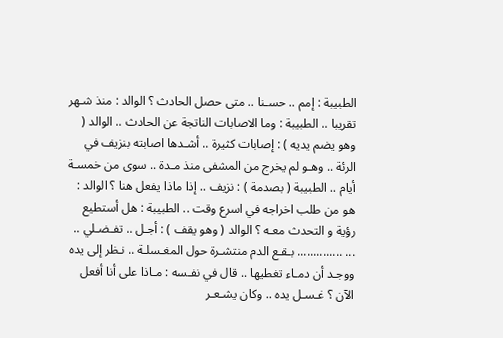الطبيبة : إمم .. حسـنا .. متى حصل الحادث ؟ الوالد : منذ شـهر تقريبا .. الطبيبة : وما الاصابات الناتجة عن الحادث .. الوالد ( وهو يضم يديه ) : إصابات كثيرة .. أشـدها اصابته بنزيف في الرئة .. وهـو لم يخرج من المشفى منذ مـدة .. سوى من خمسـة أيام .. الطبيبة ( بصدمة ) : نزيف .. إذا ماذا يفعل هنا ؟ الوالد : هو من طلب اخراجه في اسرع وقت .. الطبيبة : هل أستطيع رؤية و التحدث معـه ؟ الوالد ( وهو يقف ) : أجـل .. تفـضـلي .. ... .............. بـقـع الدم منتشـرة حول المغـسلـة .. نـظر إلى يده ووجـد أن دمـاء تغطيها .. قال في نفـسه : مـاذا على أنا أفعل الآن ؟ غـسـل يده .. وكان يشـعـر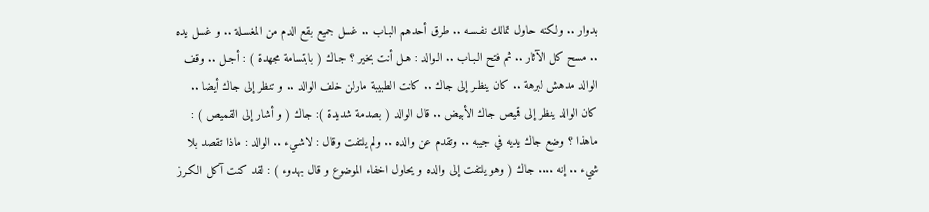بدوار .. ولكنه حاول تمالك نفـسـه .. طرق أحدهم البـاب .. غسل جميع بقع الدم من المغسـلة .. و غسل يده .. مسح كل الآثار .. ثم فتح الـبـاب .. الـوالد : هـل أنت بخير ؟ جـاك ( بابتسامة مجهدة ) : أجـل .. وقف الوالد مدهش لبرهة .. كان ينظـر إلى جاك .. كانت الطبيبة مارلن خلف الوالد .. و تنظر إلى جاك أيضا .. كان الوالد ينظر إلى قميص جاك الأبيض .. قال الوالد ( بصدمة شديدة ): جاك ( و أشار إلى القميص ) : ماهذا ؟ وضع جاك يديه في جيبه .. وتقدم عن والده .. ولم يلتفت وقال : لاشـيء .. الوالد : ماذا تقصد بلا شيء .. إنه .... جاك ( وهو يلتفت إلى والده و يحاول اخفاء الموضوع و قال بهدوء ) : لقد كنت آكل الكـرز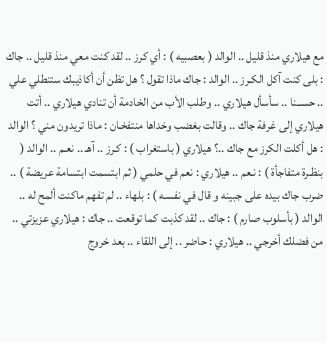مع هيلاري منذ قليل .. الوالد ( بعصبيه ) : أي كرز .. لقد كنت معي منذ قليل .. جاك : بلى كنت آكل الكـرز .. الوالد : جاك ماذا تقول ؟ هل تظن أن أكاذيبك ستنطلي علي .. حســنا .. سأسأل هيلاري .. وطلب الأب من الخادمة أن تنادي هيلاري .. أتت هيلاري إلى غرفة جاك .. وقالت بغضب وخداها منتفخـان : ماذا تريدون مني ؟ الوالد : هل أكلت الكرز مع جاك ..؟ هيلاري ( باستغراب ) : كـرز .. آهـ .. نعـم .. الوالد ( بنظـرة متفاجأة ) : نـعم .. هيلاري : نعم في حلمي ( ثم ابتسمت ابتسامة عريضة ) .. ضرب جاك بيده على جبينه و قال في نفسـه ) : بلهاء .. لم تفهم ماكنت ألمح له .. الوالد ( بأسلوب صارم ) : جاك .. لقد كذبت كما توقعت .. جاك : هيلاري عزيزتي .. من فضلك أخرجي .. هيلاري : حاضر .. إلى اللقاء .. بعد خروج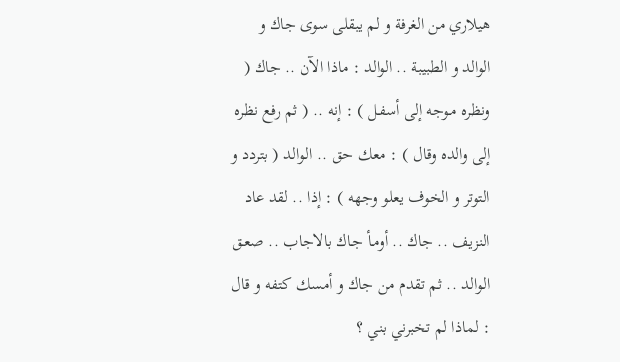هيلاري من الغرفة و لم يبقلى سوى جاك و الوالد و الطبيبة .. الوالد : ماذا الآن .. جاك ( ونظره مـوجه إلى أسفـل ) : إنه .. ( ثم رفع نظره إلى والده وقال ) : معك حق .. الـوالد ( بتردد و التوتر و الخوف يعلو وجهه ) : إذا .. لقد عاد النزيف .. جاك .. أومـأ جـاك بالاجاب .. صعـق الـوالد .. ثم تقدم من جاك و أمسك كتفه و قال : لماذا لم تخبرني بني ؟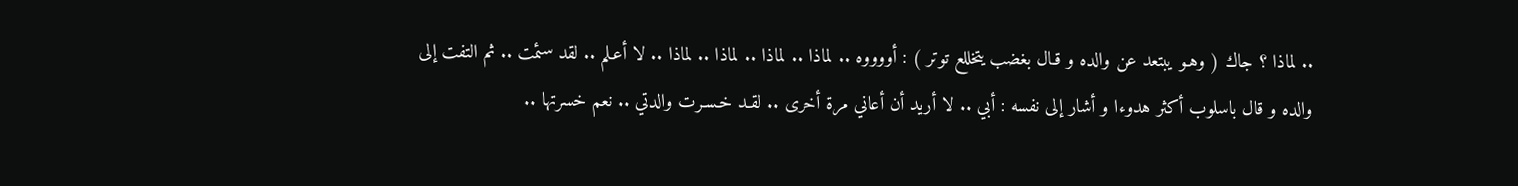.. لماذا ؟ جاك ( وهـو يبتعد عن والده و قـال بغضب يتخللع توتر ) : أووووه .. لماذا .. لماذا .. لماذا .. لماذا .. لا أعـلم .. لقد سئمت .. ثم التفت إلى والده و قال باسلوب أكثر هدوءا و أشار إلى نفسه : أبي .. لا أريد أن أعاني مرة أخرى .. لقـد خـسـرت والدتي .. نعم خسرتها ..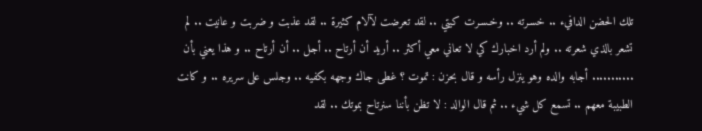تلك الحضن الدافيء .. خسـرته .. وخـسـرت كيتي .. لقد تعرضت لآلام كثيرة .. لقد عذبت و ضربت و عانيت .. لم تشعر بالذي شعرته .. ولم أرد اخبارك كي لا تعاني معي أكثر .. أريد أن أرتاح .. أجل .. أن أرتاح .. و هذا يعني بأن ........... أجابه والده وهو ينزل رأسه و قال بحزن : تموت ؟ غطى جاك وجهه بكفيه .. وجلس على سريره .. و كانت الطبيبة معهم .. تسمع كل شيء .. ثم قال الوالد : لا تظن بأننا سنرتاح بموتك .. لقد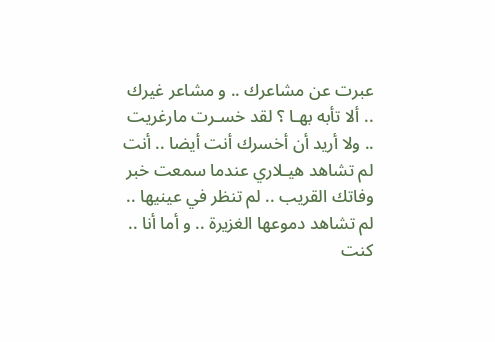عبرت عن مشاعرك .. و مشاعر غيرك .. ألا تأبه بهـا ؟ لقد خسـرت مارغريت .. ولا أريد أن أخسرك أنت أيضا .. أنت لم تشاهد هيـلاري عندما سمعت خبر وفاتك القريب .. لم تنظر في عينيها .. لم تشاهد دموعها الغزيرة .. و أما أنا .. كنت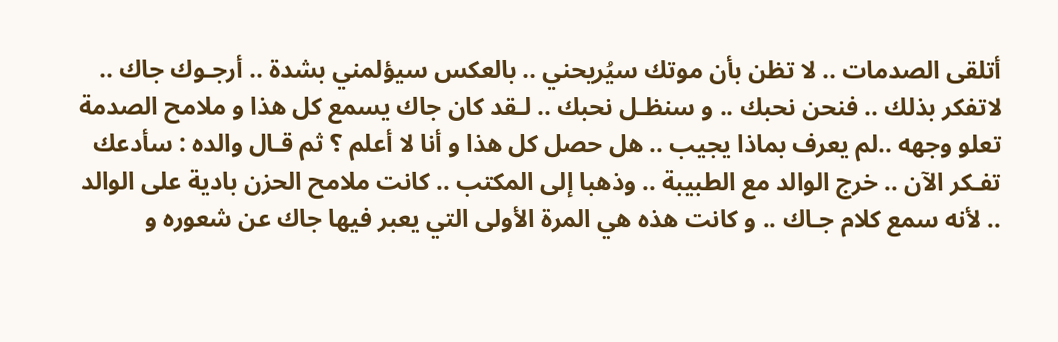أتلقى الصدمات .. لا تظن بأن موتك سيُريحني .. بالعكس سيؤلمني بشدة .. أرجـوك جاك .. لاتفكر بذلك .. فنحن نحبك .. و سنظـل نحبك .. لـقد كان جاك يسمع كل هذا و ملامح الصدمة تعلو وجهه ..لم يعرف بماذا يجيب .. هل حصل كل هذا و أنا لا أعلم ؟ ثم قـال والده : سأدعك تفـكر الآن .. خرج الوالد مع الطبيبة .. وذهبا إلى المكتب .. كانت ملامح الحزن بادية على الوالد .. لأنه سمع كلام جـاك .. و كانت هذه هي المرة الأولى التي يعبر فيها جاك عن شعوره و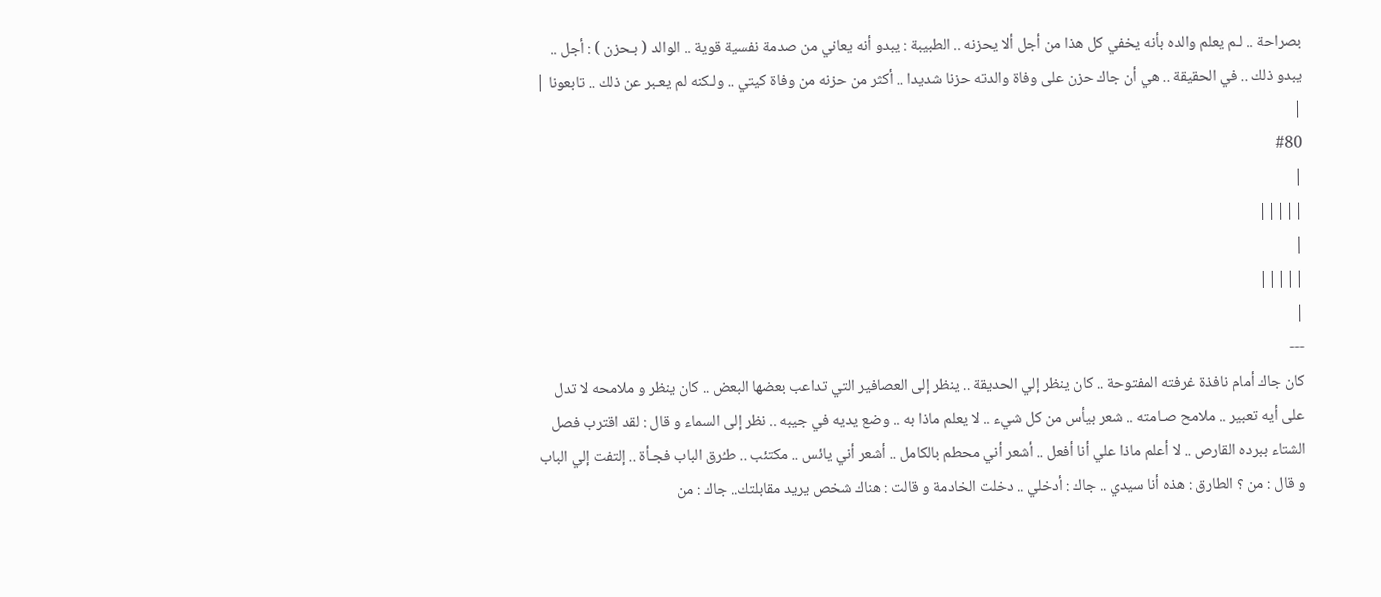بصراحة .. لـم يعلم والده بأنه يخفي كل هذا من أجل ألا يحزنه .. الطبيبة : يبدو أنه يعاني من صدمة نفسية قوية .. الوالد ( بـحزن ) : أجل .. يبدو ذلك .. في الحقيقة .. هي أن جاك حزن على وفاة والدته حزنا شديدا .. أكثر من حزنه من وفاة كيتي .. ولـكنه لم يعـبر عن ذلك .. تابعونا |
|
#80
|
|||||
|
|||||
|
---
كان جاك أمام نافذة غرفته المفتوحة .. كان ينظر إلي الحديقة .. ينظر إلى العصافير التي تداعب بعضها البعض .. كان ينظر و ملامحه لا تدل على أيه تعبير .. ملامح صـامته .. شعر بيأس من كل شيء .. لا يعلم ماذا به .. وضع يديه في جيبه .. نظر إلى السماء و قال : لقد اقترب فصل الشتاء ببرده القارص .. لا أعلم ماذا علي أنا أفعل .. أشعر أني محطم بالكامل .. أشعر أني يائس .. مكتئب .. طـُرق الباب فجـأة .. إلتفت إلي الباب و قال : من ؟ الطارق : هذه أنا سيدي .. جاك : أدخلي .. دخلت الخادمة و قالت : هناك شخص يريد مقابلتك.. جاك : من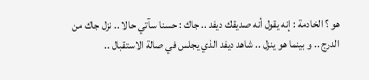هو ؟ الخادمة : إنه يقول أنه صديقك ديفد .. جاك : حسنا سآتي حالا .. نزل جاك من الدرج .. و بينما هو ينزل .. شاهد ديفد الذي يجلس في صالة الاستقبال ..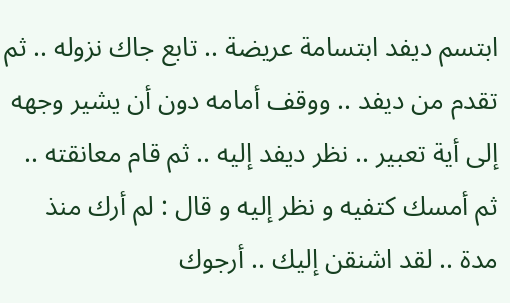ابتسم ديفد ابتسامة عريضة .. تابع جاك نزوله .. ثم تقدم من ديفد .. ووقف أمامه دون أن يشير وجهه إلى أية تعبير .. نظر ديفد إليه .. ثم قام معانقته .. ثم أمسك كتفيه و نظر إليه و قال : لم أرك منذ مدة .. لقد اشنقن إليك .. أرجوك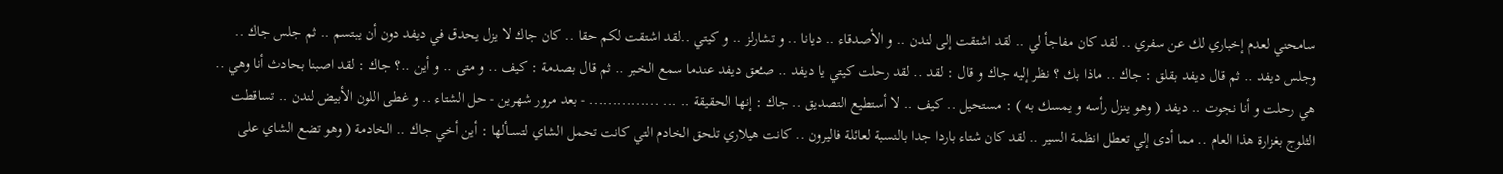سامحني لعدم إخباري لك عن سفري .. لقد كان مفاجأ لي .. لقد اشتقت إلى لندن .. و الأصدقاء .. ديانا .. و تشارلز .. و كيتي ..لقد اشتقت لكم حقا .. كان جاك لا يزل يحدق في ديفد دون أن يبتسم .. ثم جلس جاك .. وجلس ديفد .. ثم قال ديفد بقلق : جاك .. ماذا بك ؟ نظر إليه جاك و قال : لقد .. لقد رحلت كيتي يا ديفد .. صـُعق ديفد عندما سمع الخـبر .. ثم قال بصدمة : كيف .. و متى .. و أين ..؟ جاك : لقد اصبنا بحادث أنا وهي .. هي رحلت و أنا نجوت .. ديفد ( وهو ينزل رأسه و يمسك به ) : مستحيل .. كيف .. لا أستطيع التصديق .. جاك : إنها الحقيقة .. ... ............... - بعد مرور شهرين - حل الشتاء .. و غطى اللون الأبيض لندن .. تساقطت الثلوج بغزارة هذا العام .. مما أدى إلي تعطل انظمة السير .. لقد كان شتاء باردا جدا بالنسبة لعائلة فاليرون .. كانت هيلاري تلحق الخادم التي كانت تحمل الشاي لتســألها : أين أخي جاك .. الخادمة ( وهو تضع الشاي على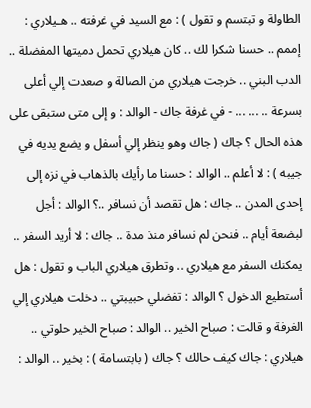الطاولة و تبتسم و تقول ) : مع السيد في غرفته .. هـيلاري : إممم .. حسنا شكرا لك .. كان هيلاري تحمل دميتها المفضلة .. الدب البني .. خرجت هيلاري من الصالة و صعدت إلي أعلى بسرعة .. ... ... - في غرفة جاك - الوالد : و إلى متى ستبقى على هذه الحال ؟ جاك ( جاك وهو ينظر إلي أسفل و يضع يديه في جيبه ) : لا أعلم .. الوالد : حسنا ما رأيك بالذهاب في نزه إلى إحدى المدن .. جاك : هل تقصد أن نسافر ..؟ الوالد : أجل لبضعة أيام .. فنحن لم نسافر منذ مدة .. جاك : لا أريد السفر .. يمكنك السفر مع هيلاري .. وتطرق هيلاري الباب و تقول : هل أستطيع الدخول ؟ الوالد : تفضلي حبيبتي .. دخلت هيلاري إلي الغرفة و قالت : صباح الخير .. الوالد : صباح الخير حلوتي .. هيلاري : جاك كيف حالك ؟ جاك ( بابتسامة ) : بخير .. الوالد :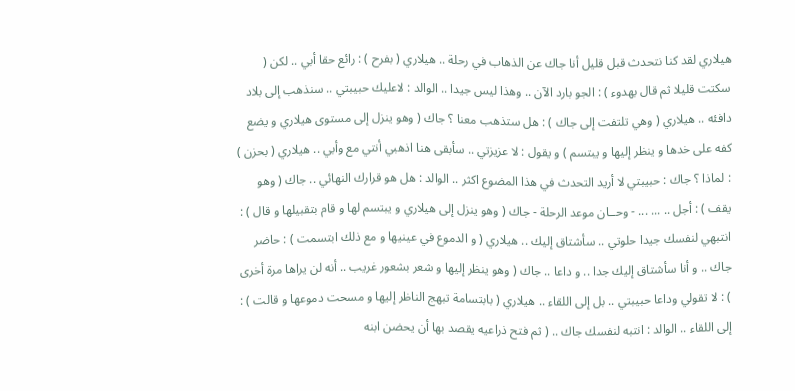هيلاري لقد كنا نتحدث قبل قليل أنا جاك عن الذهاب في رحلة .. هيلاري ( بفرح ) : رائع حقا أبي .. لكن ( سكتت قليلا ثم قال بهدوء ) : الجو بارد الآن .. وهذا ليس جيدا .. الوالد : لاعليك حبيبتي .. سنذهب إلى بلاد دافئه .. هيلاري ( وهي تلتفت إلى جاك ) : هل ستذهب معنا ؟ جاك ( وهو ينزل إلى مستوى هيلاري و يضع كفه على خدها و ينظر إليها و يبتسم ) و يقول : لا عزيزتي .. سأبقى هنا اذهبي أنتي مع وأبي .. هيلاري ( بحزن ) : لماذا ؟ جاك : حبيبتي لا أريد التحدث في هذا المضوع اكثر .. الوالد : هل هو قرارك النهائي .. جاك ( وهو يقف ) : أجل .. ... ... - وحــان موعد الرحلة - جاك ( وهو ينزل إلى هيلاري و يبتسم لها و قام بتقبيلها و قال ) : انتبهي لنفسك جيدا حلوتي .. سأشتاق إليك .. هيلاري ( و الدموع في عينيها و مع ذلك ابتسمت ) : حاضر جاك .. و أنا سأشتاق إليك جدا .. و داعا .. جاك ( وهو ينظر إليها و شعر بشعور غريب .. أنه لن يراها مرة أخرى ) : لا تقولي وداعا حبيبتي .. بل إلى اللقاء .. هيلاري ( بابتسامة تبهج الناظر إليها و مسحت دموعها و قالت ) : إلى اللقاء .. الوالد : انتبه لنفسك جاك .. ( ثم فتح ذراعيه يقصد بها أن يحضن ابنه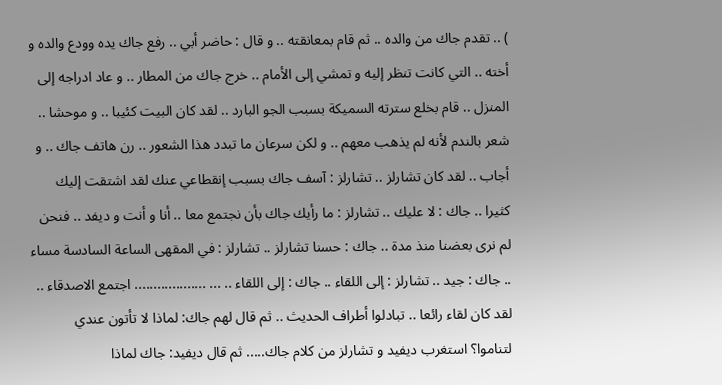) .. تقدم جاك من والده .. ثم قام بمعانقته .. و قال : حاضر أبي .. رفع جاك يده وودع والده و أخته .. التي كانت تنظر إليه و تمشي إلى الأمام .. خرج جاك من المطار .. و عاد ادراجه إلى المنزل .. قام بخلع سترته السميكة بسبب الجو البارد .. لقد كان البيت كئيبا .. و موحشا .. شعر بالندم لأنه لم يذهب معهم .. و لكن سرعان ما تبدد هذا الشعور .. رن هاتف جاك .. و أجاب .. لقد كان تشارلز .. تشارلز : آسف جاك بسبب إنقطاعي عنك لقد اشتقت إليك كثيرا .. جاك : لا عليك .. تشارلز : ما رأيك جاك بأن نجتمع معا .. أنا و أنت و ديفد .. فنحن لم نرى بعضنا منذ مدة .. جاك : حسنا تشارلز .. تشارلز : في المقهى الساعة السادسة مساء .. جاك : جيد .. تشارلز : إلى اللقاء .. جاك : إلى اللقاء .. ... ................... اجتمع الاصدقاء .. لقد كان لقاء رائعا .. تبادلوا أطراف الحديث .. ثم قال لهم جاك: لماذا لا تأتون عندي لتناموا؟ استغرب ديفيد و تشارلز من كلام جاك..... ثم قال ديفيد: جاك لماذا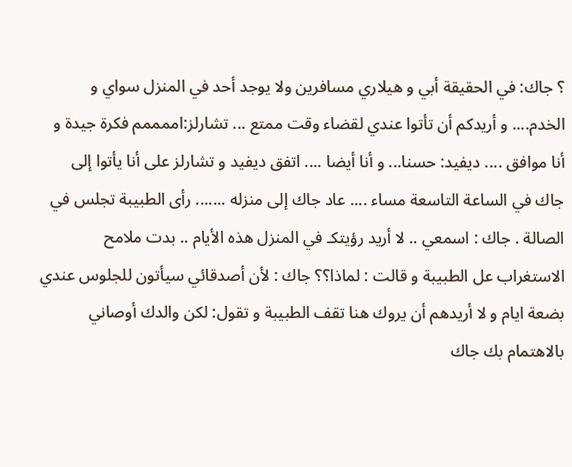؟ جاك: في الحقيقة أبي و هيلاري مسافرين ولا يوجد أحد في المنزل سواي و الخدم.... و أريدكم أن تأتوا عندي لقضاء وقت ممتع ... تشارلز:اممممم فكرة جيدة و أنا موافق .... ديفيد: حسنا... و أنا أيضا .... اتفق ديفيد و تشارلز على أنا يأتوا إلى جاك في الساعة التاسعة مساء .... عاد جاك إلى منزله ....... رأى الطبيبة تجلس في الصالة . جاك : اسمعي .. لا أريد رؤيتكـ في المنزل هذه الأيام .. بدت ملامح الاستغراب عل الطبيبة و قالت : لماذا؟؟ جاك : لأن أصدقائي سيأتون للجلوس عندي بضعة ايام و لا أريدهم أن يروك هنا تقف الطبيبة و تقول: لكن والدك أوصاني بالاهتمام بك جاك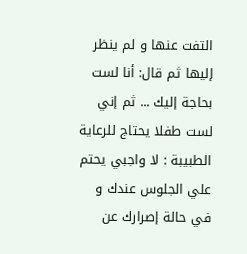التفت عنها و لم ينظر إليها ثم قال: أنا لست بحاجة إليك ... ثم إني لست طفلا يحتاج للرعاية الطبيبة : لا واجبي يحتم علي الجلوس عندك و في حالة إصرارك عن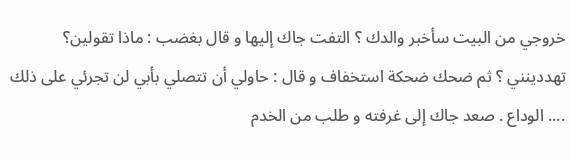خروجي من البيت سأخبر والدك ؟ التفت جاك إليها و قال بغضب : ماذا تقولين؟ تهددينني ؟ ثم ضحك ضحكة استخفاف و قال : حاولي أن تتصلي بأبي لن تجرئي على ذلك .... الوداع . صعد جاك إلى غرفته و طلب من الخدم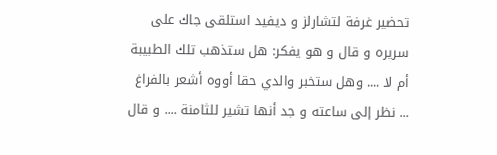تحضير غرفة لتشارلز و ديفيد استلقى جاك على سريره و قال و هو يفكر: هل ستذهب تلك الطبيبة أم لا .... وهل ستخبر والدي حقا أووه أشعر بالفراغ ... نظر إلى ساعته و جد أنها تشير للثامنة .... و قال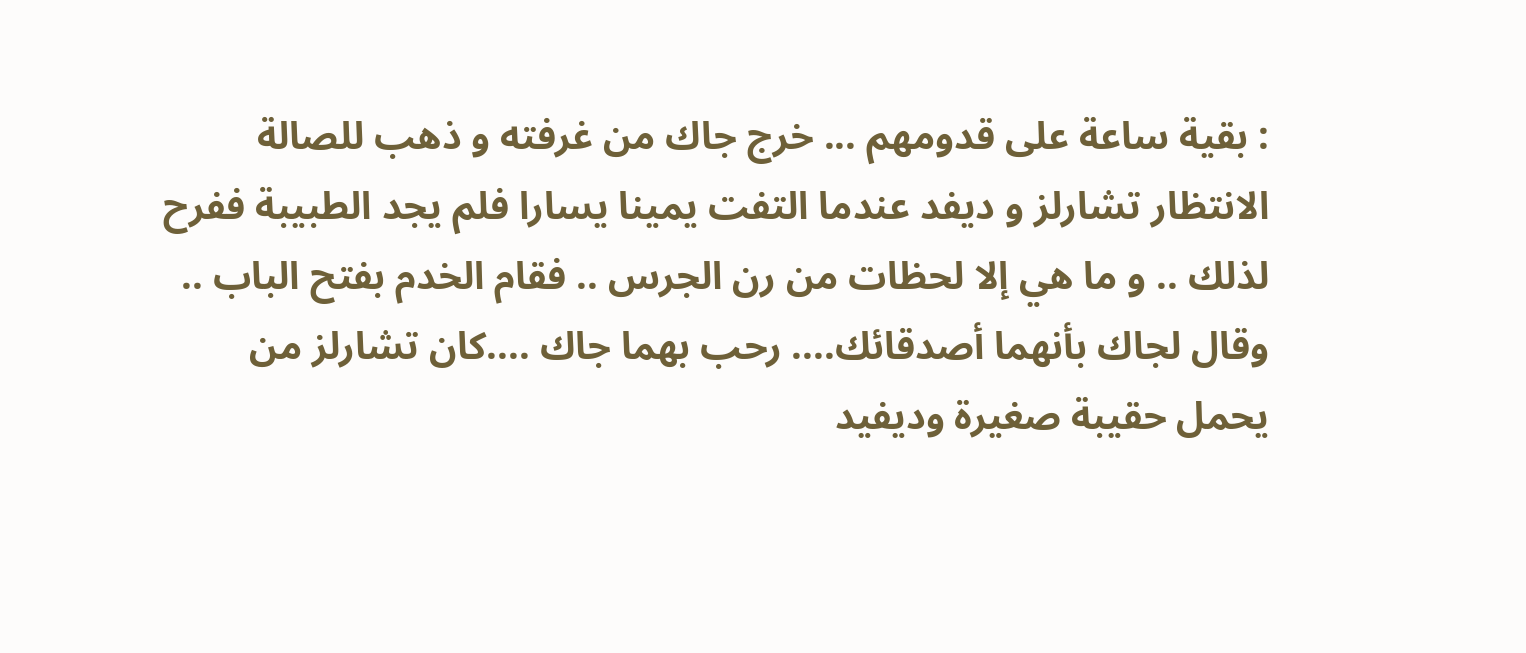: بقية ساعة على قدومهم ... خرج جاك من غرفته و ذهب للصالة الانتظار تشارلز و ديفد عندما التفت يمينا يسارا فلم يجد الطبيبة ففرح لذلك .. و ما هي إلا لحظات من رن الجرس .. فقام الخدم بفتح الباب .. وقال لجاك بأنهما أصدقائك.... رحب بهما جاك ....كان تشارلز من يحمل حقيبة صغيرة وديفيد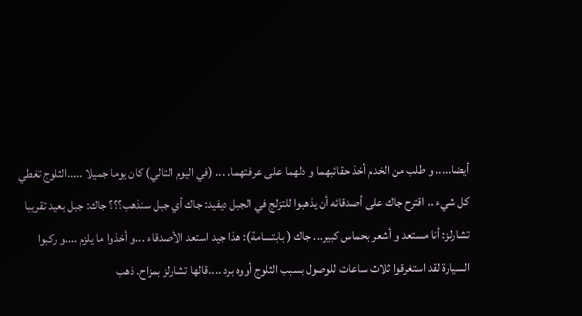أيضا..... و طلب من الخدم أخذ حقائبهما و دلهما على عرفتهما. ... (في اليوم التالي) كان يوما جميلا .....الثلوج تغطي كل شيء .. اقترح جاك على أصدقائه أن يذهبوا للتزلج في الجبل ديفيد: جاك أي جبل سنذهب؟؟؟ جاك: جبل بعيد تقريبا تشارلز: أنا مستعد و أشعر بحماس كبير... جاك ( بابتسامة): هذا جيد استعد الأصدقاء ...و أخذوا ما يلزم ....و ركبوا السيارة لقد استغرقوا ثلاث ساعات للوصول بسبب الثلوج أووه برد ....قالها تشارلز بمزاح. ذهب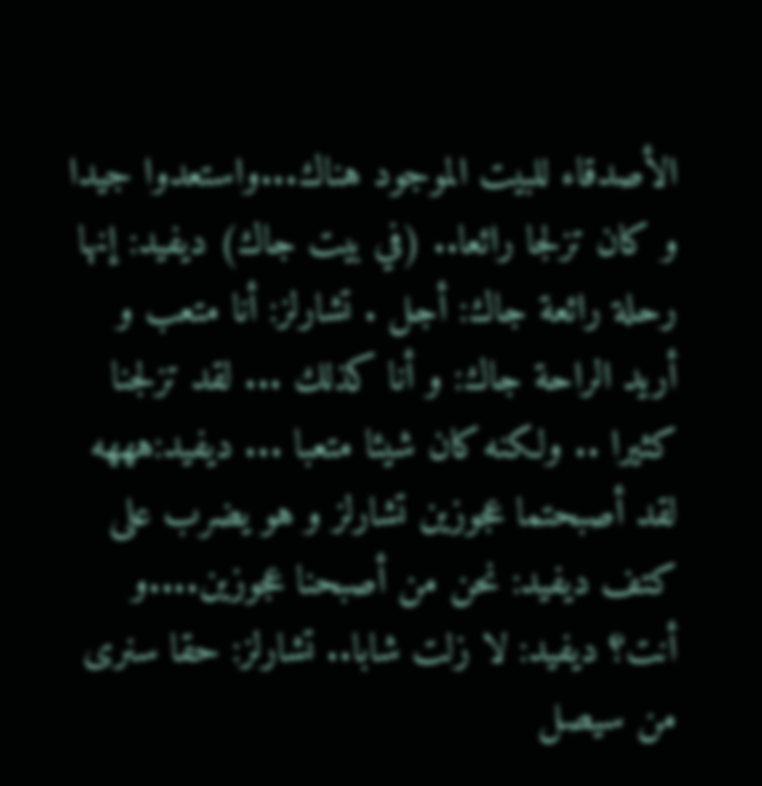الأصدقاء للبيت الموجود هناك...واستعدوا جيدا و كان تزلجا رائعا.. (في بيت جاك) ديفيد: إنها رحلة رائعة جاك: أجل . تشارلز: أنا متعب و أريد الراحة جاك: و أنا كذلك ... لقد تزلجنا كثيرا .. ولكنه كان شيئا متعبا ... ديفيد:هههه لقد أصبحتما عجوزين تشارلز و هو يضرب على كتف ديفيد: نحن من أصبحنا عجوزين....و أنت؟ ديفيد: لا زلت شابا.. تشارلز: حقا سنرى من سيصل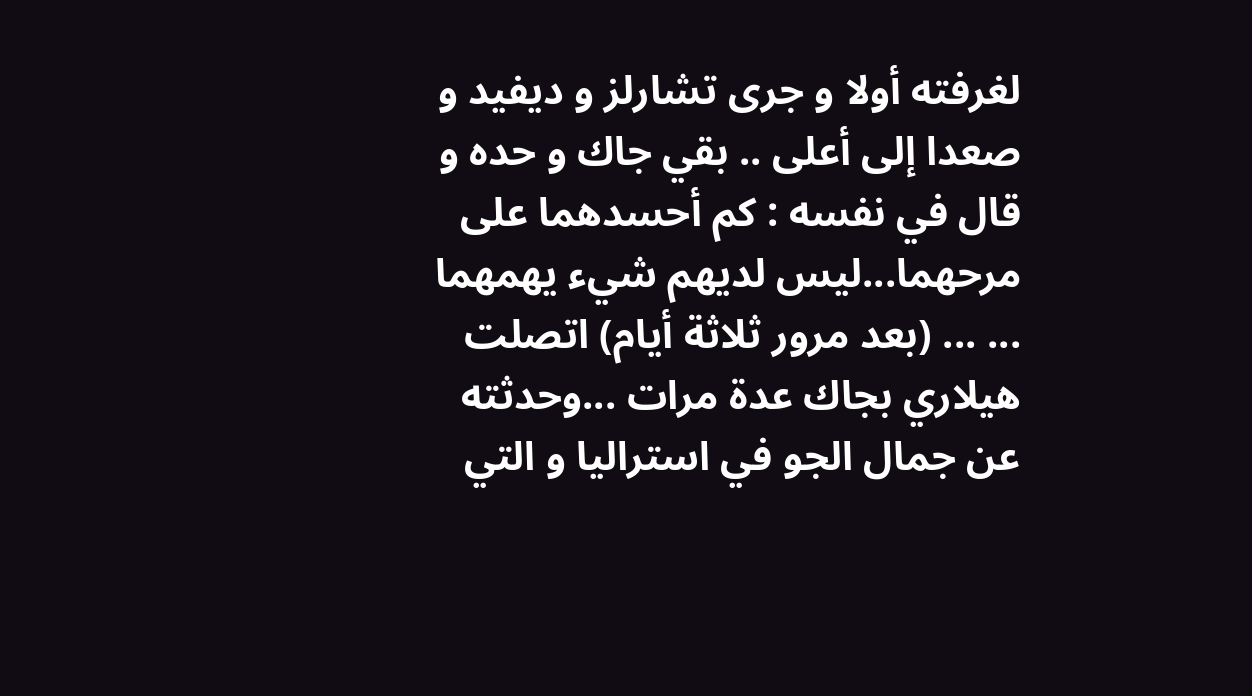لغرفته أولا و جرى تشارلز و ديفيد و صعدا إلى أعلى .. بقي جاك و حده و قال في نفسه : كم أحسدهما على مرحهما...ليس لديهم شيء يهمهما ... ... (بعد مرور ثلاثة أيام) اتصلت هيلاري بجاك عدة مرات ...وحدثته عن جمال الجو في استراليا و التي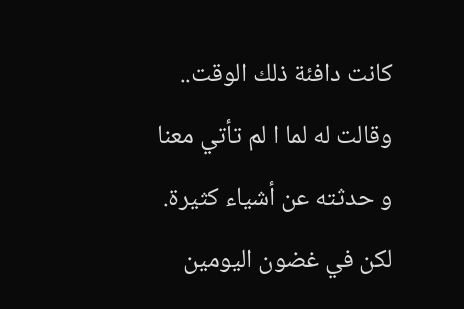كانت دافئة ذلك الوقت.. وقالت له لما ا لم تأتي معنا و حدثته عن أشياء كثيرة. لكن في غضون اليومين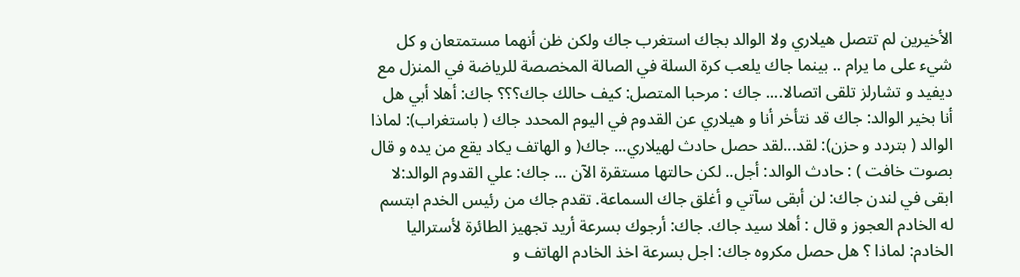الأخيرين لم تتصل هيلاري ولا الوالد بجاك استغرب جاك ولكن ظن أنهما مستمتعان و كل شيء على ما يرام .. بينما جاك يلعب كرة السلة في الصالة المخصصة للرياضة في المنزل مع ديفيد و تشارلز تلقى اتصالا.... جاك : مرحبا المتصل: كيف حالك جاك؟؟؟ جاك: أهلا أبي هل أنا بخير الوالد: جاك قد نتأخر أنا و هيلاري عن القدوم في اليوم المحدد جاك ( باستغراب): لماذا الوالد ( بتردد و حزن): لقد...لقد حصل حادث لهيلاري... جاك( و الهاتف يكاد يقع من يده و قال بصوت خافت ) : حادث الوالد: أجل.. لكن حالتها مستقرة الآن ... جاك: علي القدوم الوالد:لا ابقى في لندن جاك: لن أبقى سآتي و أغلق جاك السماعة. تقدم جاك من رئيس الخدم ابتسم له الخادم العجوز و قال : أهلا سيد جاك. جاك: أرجوك بسرعة أريد تجهيز الطائرة لأستراليا الخادم: لماذا ؟ هل حصل مكروه جاك: اجل بسرعة اخذ الخادم الهاتف و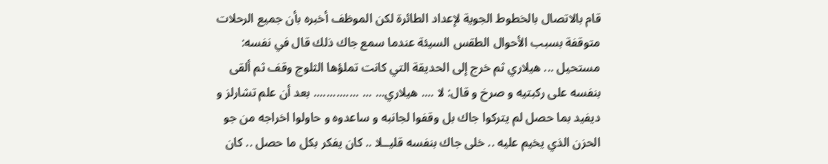قام بالاتصال بالخطوط الجوية لإعداد الطائرة لكن الموظف أخبره بأن جميع الرحلات متوقفة بسبب الأحوال الطقس السيئة عندما سمع جاك ذلك قال في نفسه: مستحيل ... هيلاري ثم خرج إلى الحديقة التي كانت تملؤها الثلوج وقف ثم ألقى بنفسه على ركبتيه و صرخ و قال: لا .... هيلاري... ... .............. بعد أن علم تشارلز و ديفيد بما حصل لم يتركوا جاك بل وقفوا لجانبه و ساعدوه و حاولوا اخراجه من جو الحزن الذي يخيم عليه .. خلى جاك بنفسه قليــلا .. كان يفكر بكل ما حصل .. كان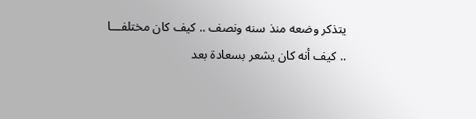يتذكر وضعه منذ سنه ونصف .. كيف كان مختلفـــا .. كيف أنه كان يشعر بسعادة بعد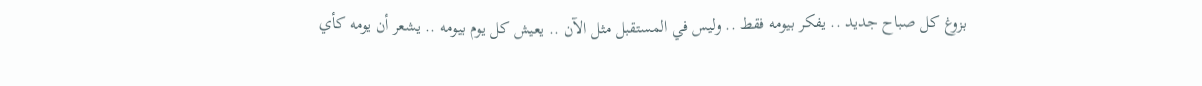بزوغ كل صباح جديد .. يفكر بيومه فقط .. وليس في المستقبل مثل الآن .. يعيش كل يوم بيومه .. يشعر أن يومه كأي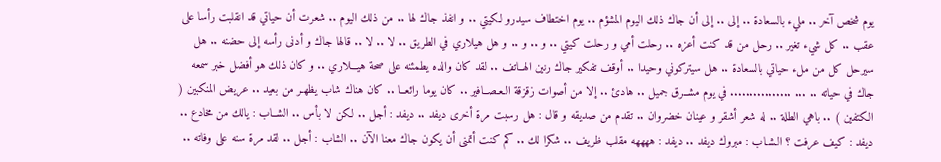يوم شخص آخر .. مليء بالسعادة .. إلى .. إلى أن جاك ذلك اليوم المشؤم .. يوم اختطاف سيدرو لكيتي .. و انفذ جاك لها .. من ذلك اليوم .. شعرت أن حياتي قد انقلبت رأسا على عقب .. كل شيء تغير .. رحل من قد كنت أعزه .. رحلت أمي و رحلت كيتي .. و .. و .. و هل هيلاري في الطريق .. لا .. لا .. قالها جاك و أدنى رأسه إلى حضنه .. هل سيرحل كل من ملء حياتي بالسعادة .. هل سيتركوني وحيدا .. أوقف تفكير جاك رنين الهــاتف .. لقد كان والده يطمئنه على صحة هيـــلاري .. و كان ذلك هو أفضل خبر سمعه جاك في حياته .. ... ................ في يوم مشــرق جميل .. هادئ .. إلا من أصوات زقزقة الـعـصــافير .. كان يوما رائعــا .. كان هناك شاب يظهـر من بعيد .. عريض المنكبين ( الكتفين ) .. باهي الطلة .. له شعر أشقر و عينان خضروان .. تقدم من صديقه و قال : هل رسبت مرة أخرى ديفد .. ديفد : أجل .. لكن لا بأس .. الشــاب : يالك من مخادع .. ديفد : كيف عرفت ؟ الـشـاب : مبروك ديفد .. ديفد : ههههه مقلب ظريف .. شكرا لك .. كم كنت أتمنى أن يكون جاك معنا الآن .. الشاب : أجل .. لقد مرة سنه على وفاته ..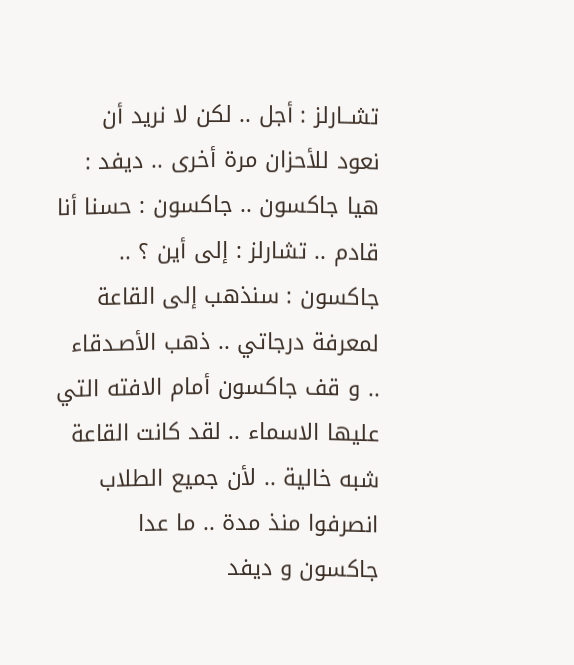تشــارلز : أجل .. لكن لا نريد أن نعود للأحزان مرة أخرى .. ديفد : هيا جاكسون .. جاكسون : حسنا أنا قادم .. تشارلز : إلى أين ؟ .. جاكسون : سنذهب إلى القاعة لمعرفة درجاتي .. ذهب الأصـدقاء .. و قف جاكسون أمام الافته التي عليها الاسماء .. لقد كانت القاعة شبه خالية .. لأن جميع الطلاب انصرفوا منذ مدة .. ما عدا جاكسون و ديفد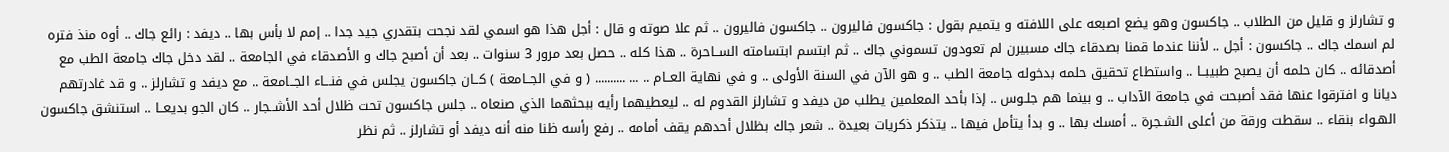و تشارلز و قليل من الطلاب .. جاكسون وهو يضع اصبعه على اللافته و يتميم بقول : جاكسون فاليرون .. جاكسون فاليرون .. ثم علا صوته و قال : أجل هذا هو اسمي لقد نجحت بتقدري جيد جدا .. إمم لا بأس بها .. ديفد : رائع جاك .. أوه منذ فتره لم اسمك جاك .. جاكسون : أجل .. لأننا عندما قمنا بصدقاء جاك مسبيرن لم تعودون تسموني جاك .. ثم ابتسم ابتسامته الســاحرة .. هذا كله .. حصل بعد مرور 3 سنوات .. بعد أن أصبح جاك و الأصدقاء في الجامعة .. لقد دخل جاك جامعة الطب مع أصدقائه .. كان حلمه أن يصبح طبيبــا .. واستطاع تحقيق حلمه بدخوله جامعة الطب .. و هو الآن في السنة الأولى .. و في نهاية العــام .. ... .......... ( و في الجــامعة ) كــان جاكسون يجلس في فنـــاء الجــامعة .. مع ديفد و تشارلز .. و قد غادرتهم ديانا و افترقوا عنها فقد أصبحت في جامعة الآداب .. و بينما هم جلـوس .. إذا بأحد المعلمين يطلب من ديفد و تشارلز القدوم له .. ليعطيهما رأيه ببحثهما الذي صنعاه .. جلس جاكسون تحت ظلال أحد الأشــجار .. كان الجو بديعــا .. استنشق جاكسون الهـواء بنقاء .. سقطت ورقة من أعلى الشـجرة .. أمسك بها .. و بدأ يتأمل فيها .. يتذكر ذكريات بعيدة .. شعر جاك بظلال أحدهم يقف أمامه .. رفع رأسه ظنا منه أنه ديفد أو تشارلز .. ثم نظر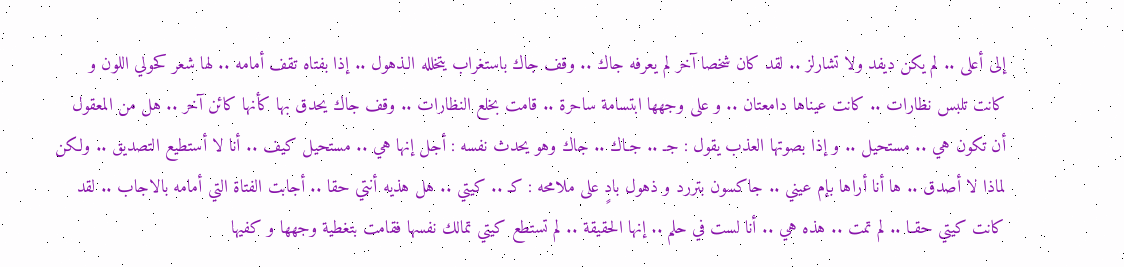إلى أعلى .. لم يكن ديفد ولا تشارلز .. لقد كان شخصا آخر لم يعرفه جاك .. وقف جاك باستغراب يتخلله الـذهول .. إذا بفتاه تقف أمامه .. لها شعر كحولي اللون و كانت تلبس نظارات .. كانت عيناها دامعتان .. و على وجهها ابتسامة ساحرة .. قامت بخلع النظارات .. وقف جاك يحدق بها كأنها كائن آخر .. هل من المعقول أن تكون هي .. مستحيل .. و إذا بصوتها العذب يقول : جـ .. جـاك .. جاك وهو يحدث نفسه : أجل إنها هي .. مستحيل كيف .. أنا لا أستطيع التصديق .. ولكن لماذا لا أصدق .. ها أنا أراها بإم عيني .. جاكسون بتررد و ذهول بادٍ على ملامحه : كـ .. كيتي .. هل هذيه أنتي حقا .. أجابت الفتاة التي أمامه بالاجاب .. لقد كانت كيتي حقـا .. لم تمت .. هذه هي .. أنا لست في حلم .. إنها الحقيقة .. لم تستطع كيتي تمالك نفسها فقامت بتغطية وجهها و كفيها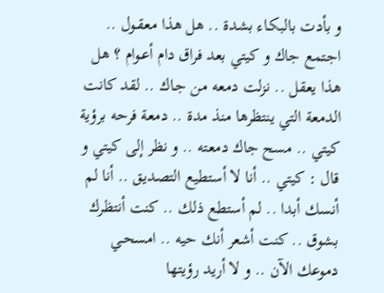و بأدت بالبكـاء بشدة .. هل هذا معقـول .. اجتمع جاك و كيتي بعد فراق دام أعـوام ؟ هل هذا يعقل .. نزلت دمعه من جـاك .. لقد كانت الدمعة التي ينتظرها منذ مدة .. دمعة فرحه برؤية كيتي .. مسح جاك دمعته .. و نظر إلى كيتي و قال : كيتي .. أنا لا أستطيع التصديق .. أنا لم أنسك أبدا .. لم أستطع ذلك .. كنت أنتظرك بشوق .. كنت أشعر أنك حيه .. امسحـي دموعك الآن .. و لا أريد رؤيتها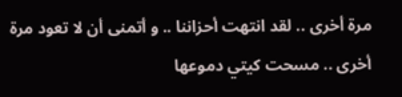مرة أخرى .. لقد انتهت أحزاننا .. و أتمنى أن لا تعود مرة أخرى .. مسحت كيتي دموعها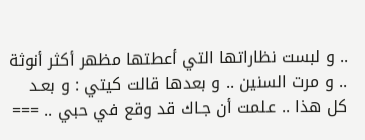.. و لبست نظاراتها التي أعطتها مظهر أكثر أنوثة .. و مرت السنين .. و بعدها قالت كيتي : و بعـد كل هذا .. عـلمت أن جـاك قد وقع في حبي .. ===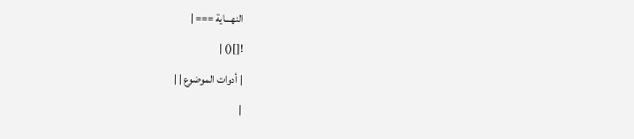النهـــاية === |
![]() |
| أدوات الموضوع | |
|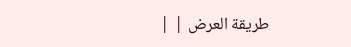طريقة العرض | |